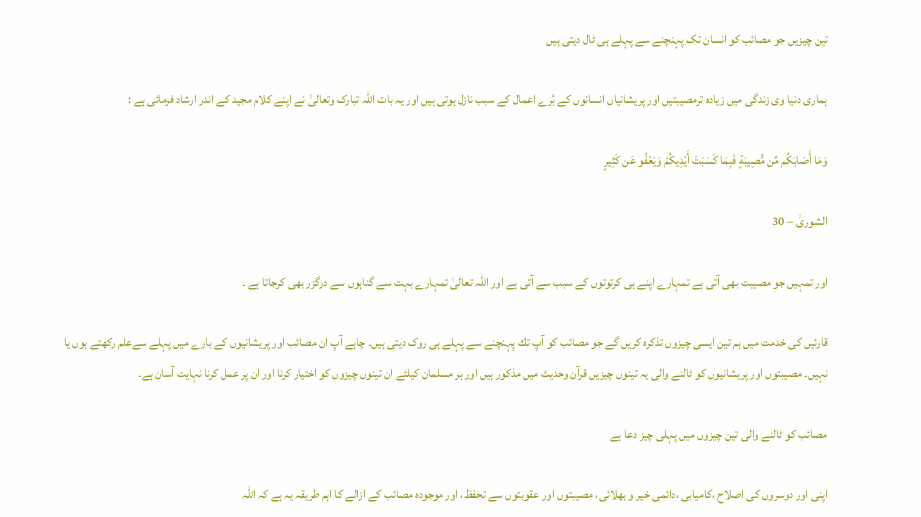تین چیزیں جو مصائب کو انسان تک پہنچنے سے پہلے ہی ٹال دیتی ہیں

ہماری دنیا وی زندگی میں زیادہ ترمصیبتیں اور پریشانیاں انسانوں کے بُرے اعمال کے سبب نازل ہوتی ہیں اور یہ بات اللہ تبارک وتعالیٰ نے اپنے کلام مجید کے اندر ارشاد فرمائی ہے :

وَمَا أَصَابَكُم مِّن مُّصِيبَةٍ فَبِمَا كَسَبَتْ أَيْدِيكُمْ وَيَعْفُو عَن كَثِيرٍ

الشوریٰ – 30

اور تمہیں جو مصیبت بھی آتی ہے تمہارے اپنے ہی کرتوتوں کے سبب سے آتی ہے اور اللہ تعالیٰ تمہارے بہت سے گناہوں سے درگزر بھی کرجاتا ہے ۔

قارئیں كی خدمت میں ہم تین ایسی چیزوں تذكره كریں گے جو مصائب كو آپ تك پہنچنے سے پہلے ہی روک دیتی ہیں۔ چاہے آپ ان مصائب اور پریشانیوں كے بارے میں پہلے سےعلم رکھتے ہوں یا نہیں۔ مصیبتوں اور پریشانیوں كو ٹالنے والی یہ تینوں چیزیں قرآن وحدیث میں مذکور ہیں اور ہر مسلمان کیلئے ان تینوں چیزوں کو اختیار کرنا اور ان پر عمل کرنا نہایت آسان ہے۔

مصائب کو ٹالنے والی تین چیزوں میں پہلی چیز دعا ہے

اپنی اور دوسروں کی اصلاح ،کامیابی ،دائمی خیر و بھلائی، مصیبتوں اور عقوبتوں سے تحفظ، اور موجودہ مصائب کے ازالے کا اہم طریقہ یہ ہے کہ اللہ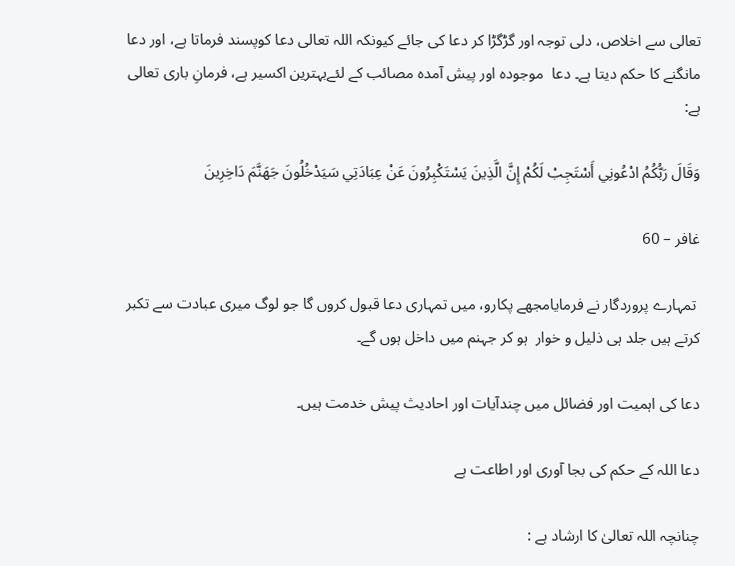تعالی سے اخلاص، دلی توجہ اور گڑگڑا کر دعا کی جائے کیونکہ اللہ تعالی دعا کوپسند فرماتا ہے، اور دعا مانگنے کا حکم دیتا ہے۔ دعا  موجودہ اور پیش آمدہ مصائب کے لئےبہترین اکسیر ہے، فرمانِ باری تعالی ہے:

وَقَالَ رَبُّكُمُ ادْعُونِي أَسْتَجِبْ لَكُمْ إِنَّ الَّذِينَ يَسْتَكْبِرُونَ عَنْ عِبَادَتِي سَيَدْخُلُونَ جَهَنَّمَ دَاخِرِينَ

غافر – 60

 تمہارے پروردگار نے فرمایامجھے پکارو، میں تمہاری دعا قبول کروں گا جو لوگ میری عبادت سے تکبر کرتے ہیں جلد ہی ذلیل و خوار  ہو کر جہنم میں داخل ہوں گے۔

دعا كی اہمیت اور فضائل میں چندآیات اور احادیث پیش خدمت ہیں۔

دعا اللہ کے حکم کی بجا آوری اور اطاعت ہے

چنانچہ اللہ تعالیٰ کا ارشاد ہے :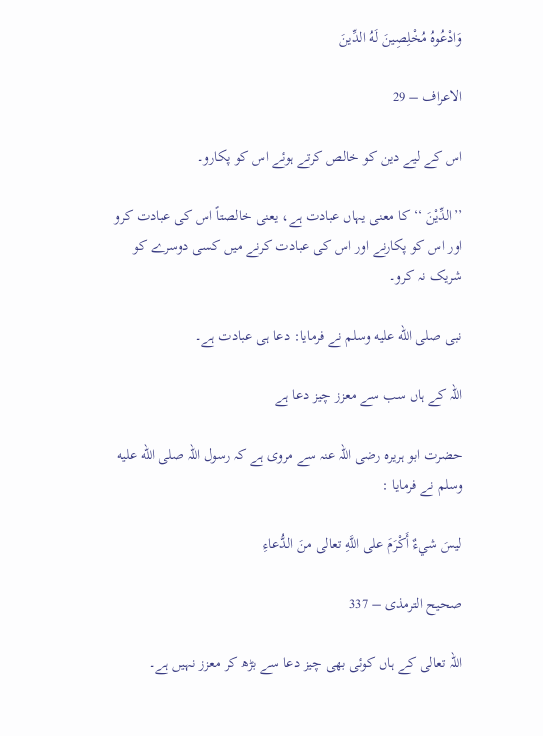وَادْعُوهُ مُخْلِصِينَ لَهُ الدِّينَ

الاعراف – 29

اس کے لیے دین کو خالص کرتے ہوئے اس کو پکارو۔

’’الدِّيْنَ ‘‘ کا معنی یہاں عبادت ہے، یعنی خالصتاً اس کی عبادت کرو اور اس کو پکارنے اور اس کی عبادت کرنے میں کسی دوسرے کو شریک نہ کرو۔

نبی صلى الله عليه وسلم نے فرمایا: دعا ہی عبادت ہے۔

اللہ کے ہاں سب سے معزز چیز دعا ہے

حضرت ابو ہریرہ رضی اللہ عنہ سے مروی ہے کہ رسول اللہ صلى الله عليه وسلم نے فرمایا :

ليسَ شيءٌ أَكْرَمَ على اللَّهِ تعالى منَ الدُّعاءِ

صحیح الترمذی – 337

اللہ تعالی کے ہاں کوئی بھی چیز دعا سے بڑھ کر معزز نہیں ہے۔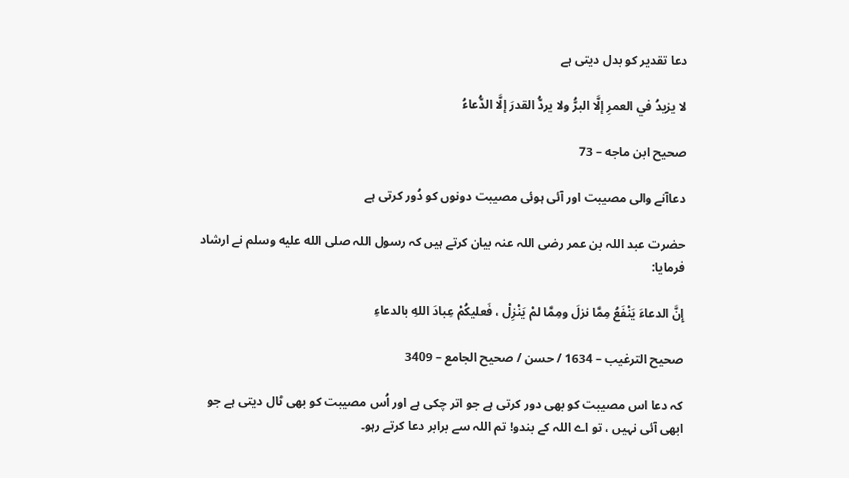دعا تقدیر کو بدل دیتی ہے

لا يزيدُ في العمرِ إلَّا البرُّ ولا يردُّ القدرَ إلَّا الدُّعاءُ

صحیح ابن ماجه – 73

دعاآنے والی مصیبت اور آئی ہوئی مصیبت دونوں کو دُور کرتی ہے

حضرت عبد اللہ بن عمر رضی اللہ عنہ بیان کرتے ہیں کہ رسول اللہ صلى الله عليه وسلم نے ارشاد فرمایا:

إِنَّ الدعاءَ يَنْفَعُ مِمَّا نزلَ ومِمَّا لمْ يَنْزِلْ ، فَعليكُمْ عِبادَ اللهِ بالدعاءِ

صحیح الترغیب – 1634 / حسن / صحیح الجامع – 3409

کہ دعا اس مصیبت کو بھی دور کرتی ہے جو اتر چکی ہے اور اُس مصیبت کو بھی ٹال دیتی ہے جو ابھی آئی نہیں ، تو اے اللہ کے بندو! تم اللہ سے برابر دعا کرتے رہو۔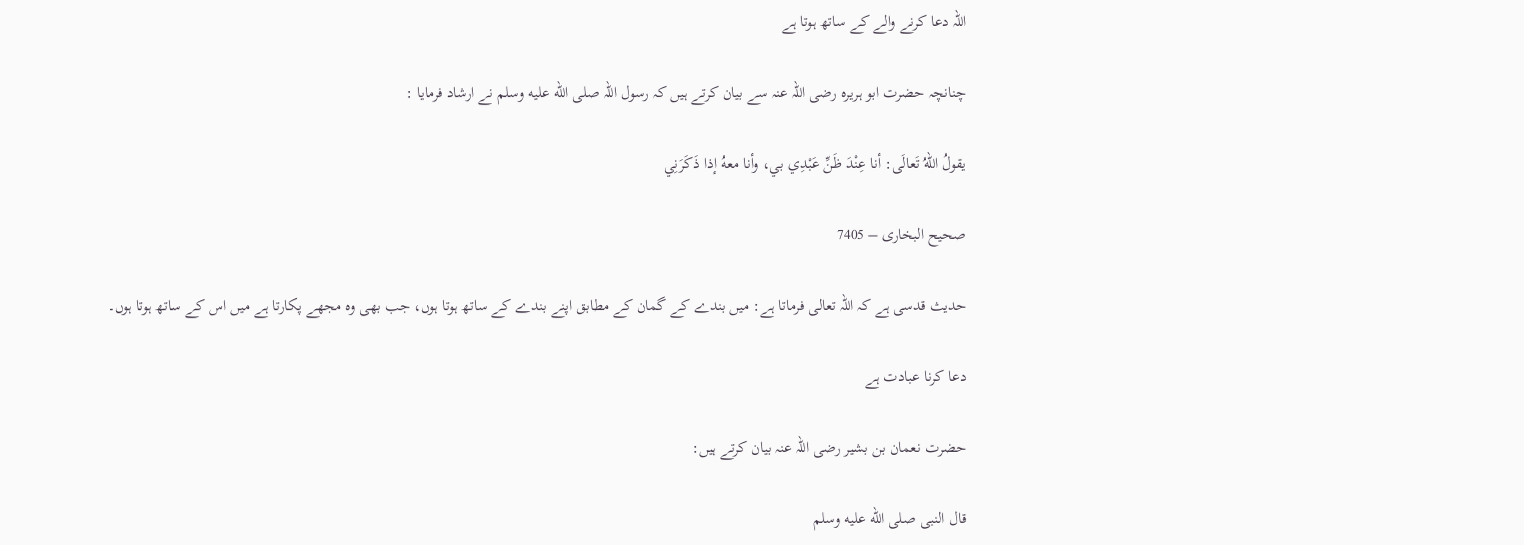اللہ دعا کرنے والے کے ساتھ ہوتا ہے

چنانچہ حضرت ابو ہریرہ رضی اللہ عنہ سے بیان کرتے ہیں کہ رسول اللہ صلى الله عليه وسلم نے ارشاد فرمایا :

يقولُ اللهُ تَعالَى: أنا عِنْدَ ظَنِّ عَبْدِي بي، وأنا معهُ إذا ذَكَرَنِي

صحیح البخاری – 7405

حدیث قدسی ہے کہ اللہ تعالی فرماتا ہے: میں بندے کے گمان کے مطابق اپنے بندے کے ساتھ ہوتا ہوں، جب بھی وہ مجھے پکارتا ہے میں اس کے ساتھ ہوتا ہوں۔

دعا کرنا عبادت ہے

حضرت نعمان بن بشیر رضی اللہ عنہ بیان کرتے ہیں:

قال النبی صلى الله عليه وسلم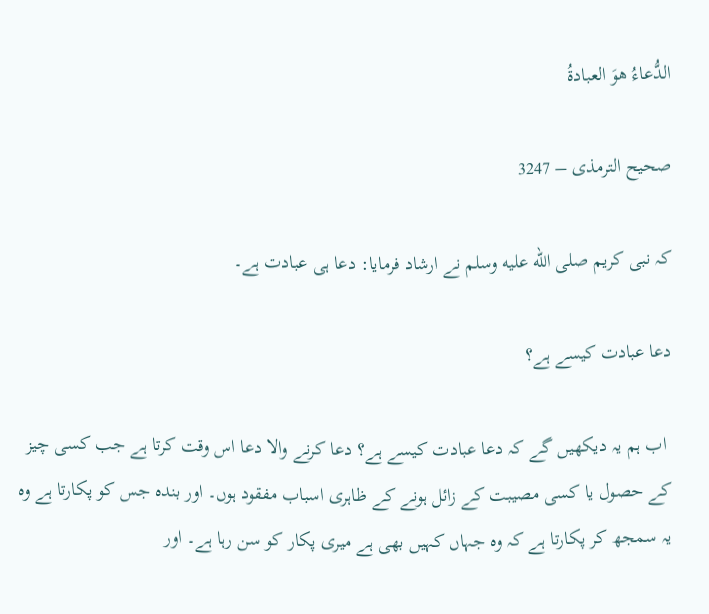الدُّعاءُ هوَ العبادةُ

صحیح الترمذی – 3247

کہ نبی کریم صلى الله عليه وسلم نے ارشاد فرمایا: دعا ہی عبادت ہے۔

دعا عبادت کیسے ہے؟

 اب ہم یہ دیکھیں گے کہ دعا عبادت کیسے ہے؟ دعا کرنے والا دعا اس وقت کرتا ہے جب کسی چیز کے حصول یا کسی مصیبت کے زائل ہونے کے ظاہری اسباب مفقود ہوں۔ اور بندہ جس کو پکارتا ہے وہ یہ سمجھ کر پکارتا ہے کہ وہ جہاں کہیں بھی ہے میری پکار کو سن رہا ہے۔ اور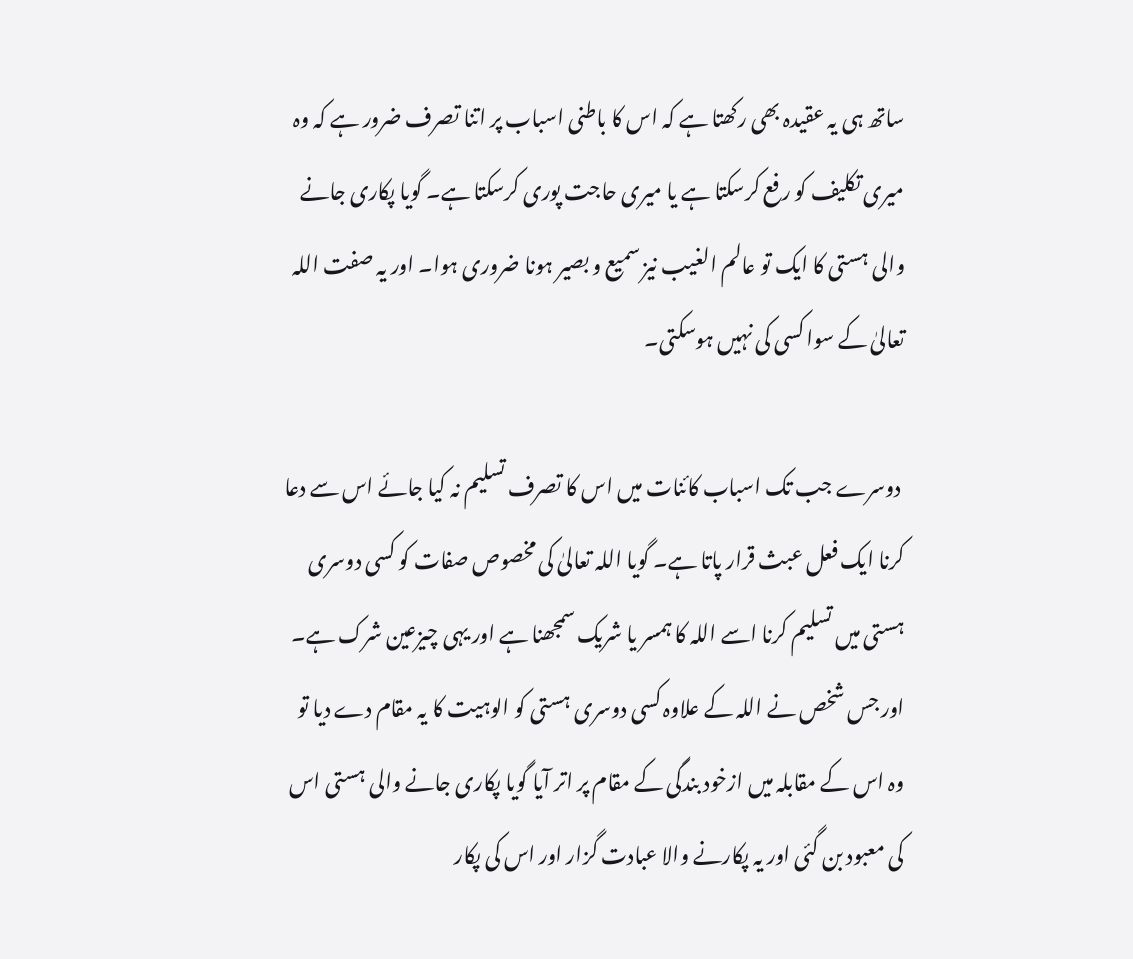ساتھ ہی یہ عقیدہ بھی رکھتا ہے کہ اس کا باطنی اسباب پر اتنا تصرف ضرور ہے کہ وہ میری تکلیف کو رفع کرسکتا ہے یا میری حاجت پوری کرسکتا ہے۔ گویا پکاری جانے والی ہستی کا ایک تو عالم الغیب نیز سمیع و بصیر ہونا ضروری ہوا۔ اور یہ صفت اللہ تعالیٰ کے سوا کسی کی نہیں ہوسکتی۔

 دوسرے جب تک اسباب کائنات میں اس کا تصرف تسلیم نہ کیا جائے اس سے دعا کرنا ایک فعل عبث قرار پاتا ہے۔ گویا اللہ تعالیٰ کی مخصوص صفات کو کسی دوسری ہستی میں تسلیم کرنا اسے اللہ کا ہمسر یا شریک سمجھنا ہے اور یہی چیزعین شرک ہے۔ اور جس شخص نے اللہ کے علاوہ کسی دوسری ہستی کو الوہیت کا یہ مقام دے دیا تو وہ اس کے مقابلہ میں ازخود بندگی کے مقام پر اتر آیا گویا پکاری جانے والی ہستی اس کی معبود بن گئی اور یہ پکارنے والا عبادت گزار اور اس کی پکار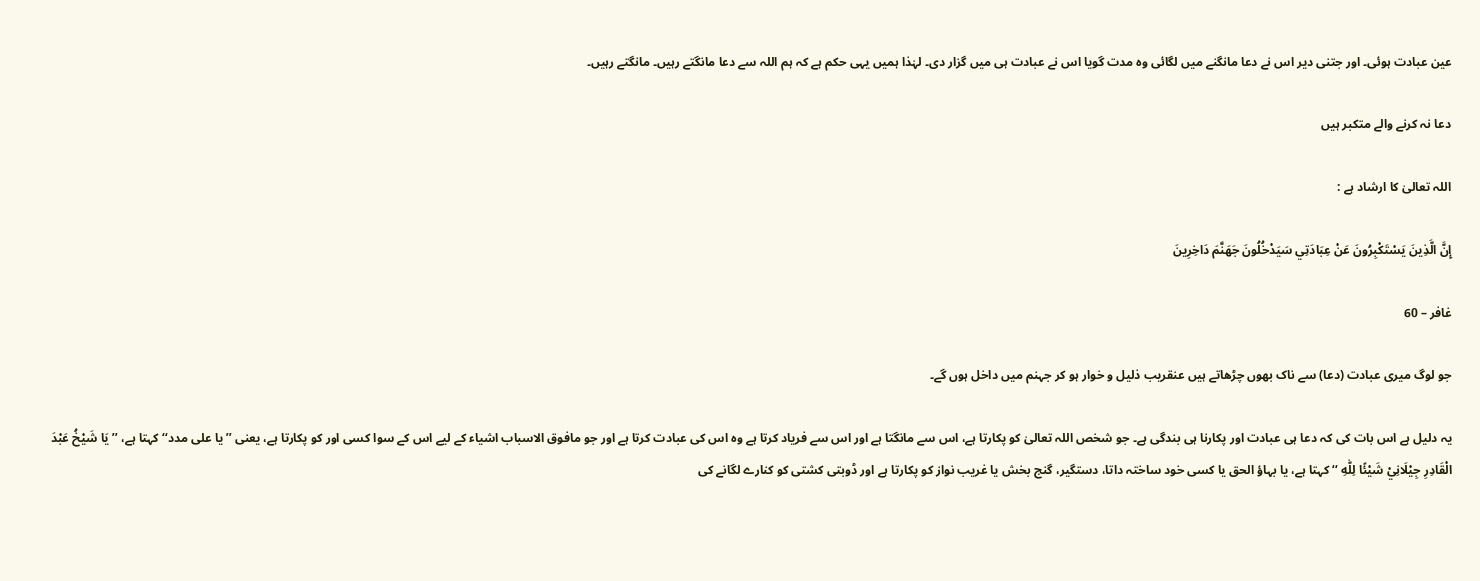عین عبادت ہوئی۔ اور جتنی دیر اس نے دعا مانگنے میں لگائی وہ مدت گویا اس نے عبادت ہی میں گزار دی۔ لہٰذا ہمیں یہی حکم ہے کہ ہم اللہ سے دعا مانگتے رہیں۔ مانگتے رہیں۔

دعا نہ کرنے والے متکبر ہیں

اللہ تعالیٰ کا ارشاد ہے :

إِنَّ الَّذِينَ يَسْتَكْبِرُونَ عَنْ عِبَادَتِي سَيَدْخُلُونَ جَهَنَّمَ دَاخِرِينَ

غافر – 60

جو لوگ میری عبادت (دعا) سے ناک بھوں چڑھاتے ہیں عنقریب ذلیل و خوار ہو کر جہنم میں داخل ہوں گے۔

یہ دلیل ہے اس بات کی کہ دعا ہی عبادت اور پکارنا ہی بندگی ہے۔ جو شخص اللہ تعالیٰ کو پکارتا ہے، اس سے مانگتا ہے اور اس سے فریاد کرتا ہے وہ اس کی عبادت کرتا ہے اور جو مافوق الاسباب اشیاء کے لیے اس کے سوا کسی اور کو پکارتا ہے، یعنی ’’یا علی مدد‘‘ کہتا ہے، ’’ يَا شَيْخُ عَبْدَ الْقَادِرِ جِيْلَانِيْ شَيْئًا لِلّٰهِ ‘‘ کہتا ہے، یا بہاؤ الحق یا کسی خود ساختہ داتا، دستگیر، گنج بخش یا غریب نواز کو پکارتا ہے اور ڈوبتی کشتی کو کنارے لگانے کی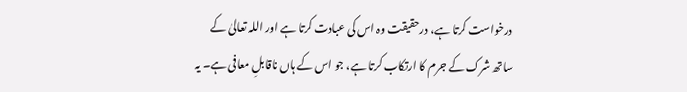درخواست کرتا ہے، درحقیقت وہ اس کی عبادت کرتا ہے اور اللہ تعالیٰ کے ساتھ شرک کے جرم کا ارتکاب کرتا ہے، جو اس کے ہاں ناقابلِ معافی ہے۔ یہ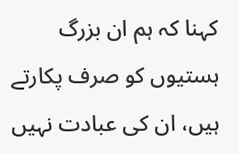کہنا کہ ہم ان بزرگ ہستیوں کو صرف پکارتے ہیں، ان کی عبادت نہیں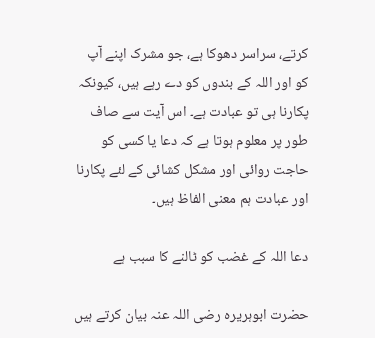کرتے، سراسر دھوکا ہے، جو مشرک اپنے آپ کو اور اللہ کے بندوں کو دے رہے ہیں، کیونکہ پکارنا ہی تو عبادت ہے۔ اس آیت سے صاف طور پر معلوم ہوتا ہے کہ دعا یا کسی کو حاجت روائی اور مشکل کشائی کے لئے پکارنا اور عبادت ہم معنی الفاظ ہیں۔

دعا اللہ کے غضب کو ٹالنے کا سبب ہے

حضرت ابوہریرہ رضی اللہ عنہ بیان کرتے ہیں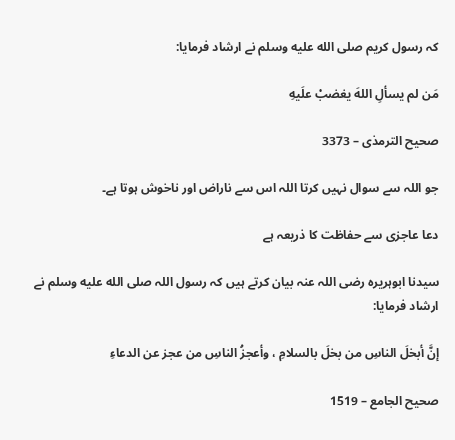کہ رسول کریم صلى الله عليه وسلم نے ارشاد فرمایا:

مَن لم يسألِ اللهَ يغضبْ علَيهِ

صحیح الترمذی – 3373

جو اللہ سے سوال نہیں کرتا اللہ اس سے ناراض اور ناخوش ہوتا ہے۔

دعا عاجزی سے حفاظت کا ذریعہ ہے

سیدنا ابوہریرہ رضی اللہ عنہ بیان کرتے ہیں کہ رسول اللہ صلى الله عليه وسلم نے ارشاد فرمایا:

إنَّ أبخلَ الناسِ من بخلَ بالسلامِ ، وأعجزُ الناسِ من عجز عن الدعاءِ

صحیح الجامع – 1519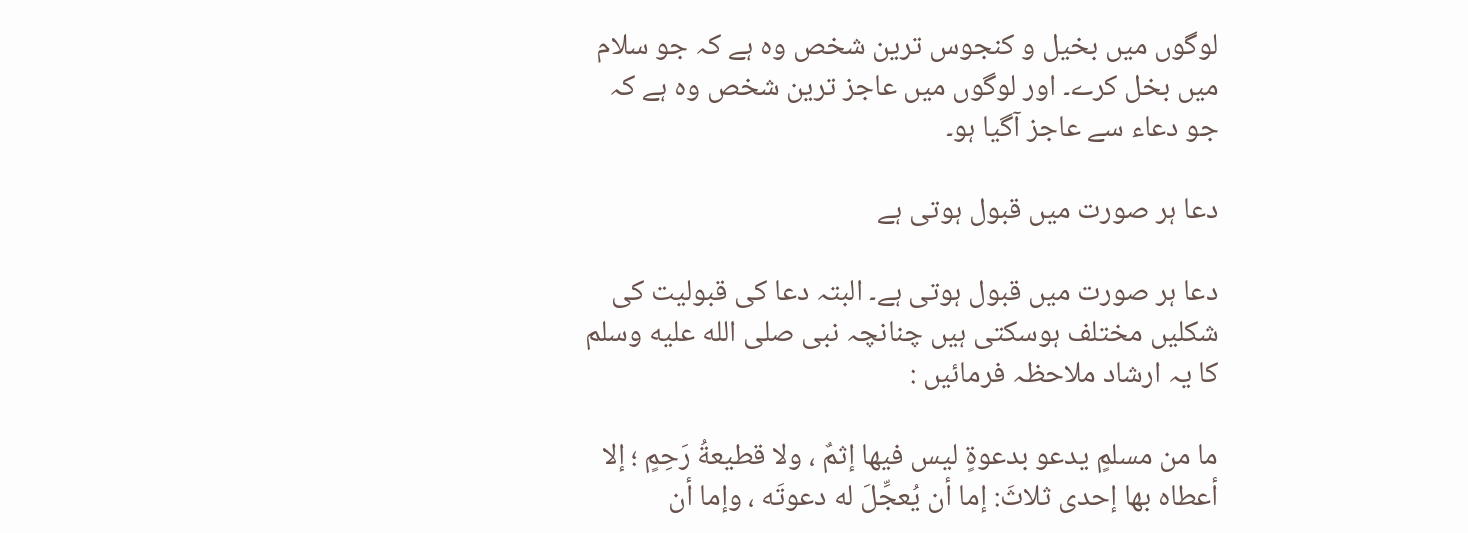لوگوں میں بخیل و کنجوس ترین شخص وہ ہے کہ جو سلام میں بخل کرے۔ اور لوگوں میں عاجز ترین شخص وہ ہے کہ جو دعاء سے عاجز آگیا ہو۔

دعا ہر صورت میں قبول ہوتی ہے

دعا ہر صورت میں قبول ہوتی ہے۔ البتہ دعا کی قبولیت کی شکلیں مختلف ہوسکتی ہیں چنانچہ نبی صلى الله عليه وسلم کا یہ ارشاد ملاحظہ فرمائیں :

ما من مسلمٍ يدعو بدعوةٍ ليس فيها إثمٌ ، ولا قطيعةُ رَحِمٍ ؛ إلا أعطاه بها إحدى ثلاثَ: إما أن يُعجِّلَ له دعوتَه ، وإما أن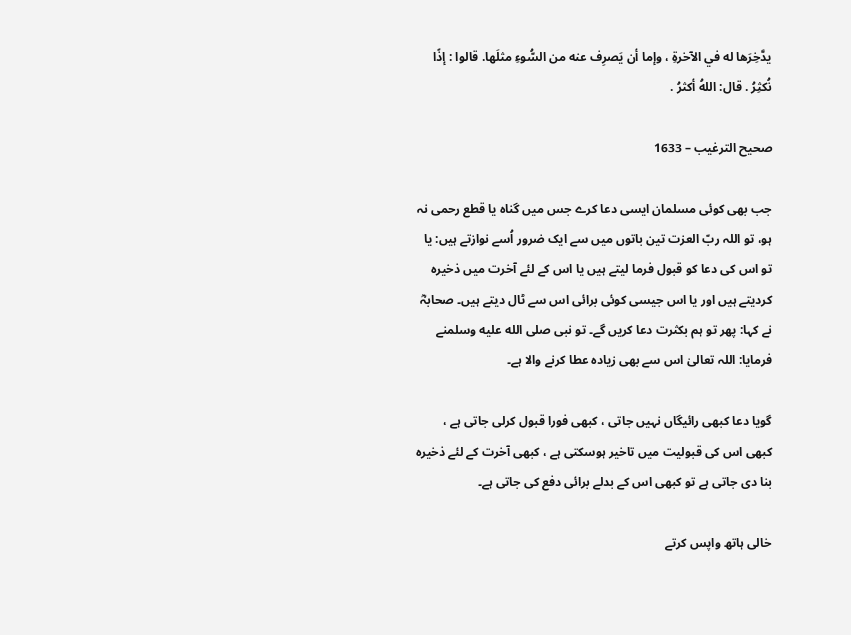يدَّخِرَها له في الآخرةِ ، وإما أن يَصرِف عنه من السُّوءِ مثلَها. قالوا : إذًا نُكثِرُ . قال: اللهُ أكثرُ .

صحیح الترغیب – 1633

جب بھی کوئی مسلمان ایسی دعا کرے جس میں گناہ یا قطع رحمی نہ ہو، تو اللہ ربّ العزت تین باتوں میں سے ایک ضرور اُسے نوازتے ہیں: یا تو اس کی دعا کو قبول فرما لیتے ہیں یا اس کے لئے آخرت میں ذخیرہ کردیتے ہیں اور یا اس جیسی کوئی برائی اس سے ٹال دیتے ہیں۔ صحابہؓ نے کہا: پھر تو ہم بکثرت دعا کریں گے۔ تو نبی صلى الله عليه وسلمنے فرمایا: اللہ تعالیٰ اس سے بھی زیادہ عطا کرنے والا ہے۔

گویا دعا کبھی رائیگاں نہیں جاتی ، کبھی فورا قبول کرلی جاتی ہے ، کبھی اس کی قبولیت میں تاخیر ہوسکتی ہے ، کبھی آخرت کے لئے ذخیرہ بنا دی جاتی ہے تو کبھی اس کے بدلے برائی دفع کی جاتی ہے۔

خالی ہاتھ واپس کرتے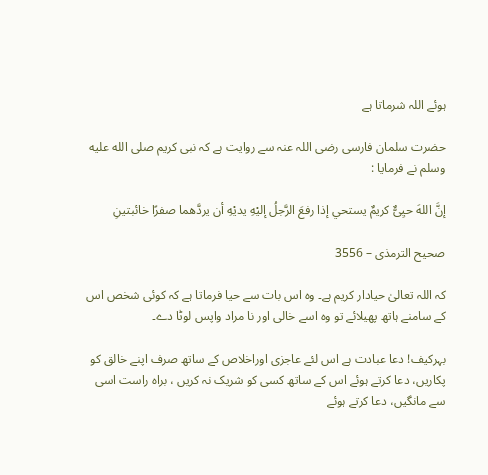ہوئے اللہ شرماتا ہے

حضرت سلمان فارسی رضی اللہ عنہ سے روایت ہے کہ نبی کریم صلى الله عليه وسلم نے فرمایا :

إنَّ اللهَ حيِىٌّ كريمٌ يستحي إذا رفعَ الرَّجلُ إليْهِ يديْهِ أن يردَّهما صفرًا خائبتينِ

صحیح الترمذی – 3556

کہ اللہ تعالیٰ حیادار کریم ہے۔ وہ اس بات سے حیا فرماتا ہے کہ کوئی شخص اس کے سامنے ہاتھ پھیلائے تو وہ اسے خالی اور نا مراد واپس لوٹا دے۔

بہرکیف! دعا عبادت ہے اس لئے عاجزی اوراخلاص کے ساتھ صرف اپنے خالق کو پکاریں، دعا کرتے ہوئے اس کے ساتھ کسی کو شریک نہ کریں ، براہ راست اسی سے مانگیں، دعا کرتے ہوئے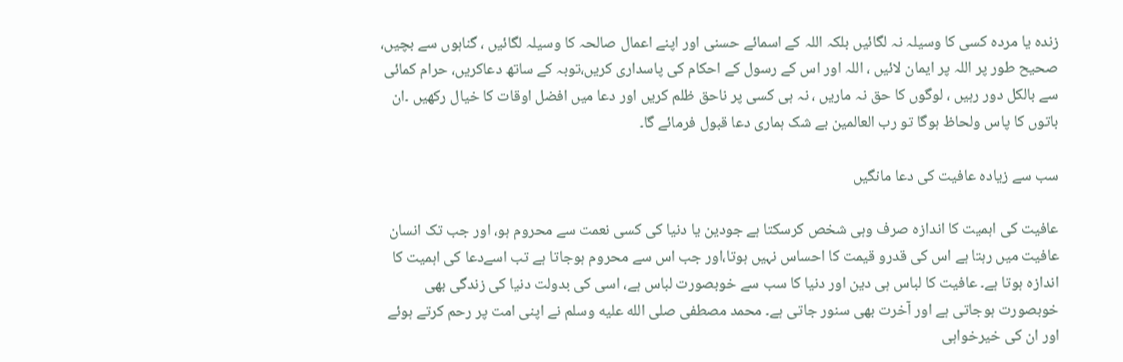زندہ یا مردہ کسی کا وسیلہ نہ لگائیں بلکہ اللہ کے اسمائے حسنی اور اپنے اعمال صالحہ کا وسیلہ لگائیں ، گناہوں سے بچیں، صحیح طور پر اللہ پر ایمان لائیں ، اللہ اور اس کے رسول کے احکام کی پاسداری کریں،توبہ کے ساتھ دعاکریں، حرام کمائی سے بالکل دور رہیں ، لوگوں کا حق نہ ماریں ، نہ ہی کسی پر ناحق ظلم کریں اور دعا میں افضل اوقات کا خیال رکھیں ۔ان باتوں کا پاس ولحاظ ہوگا تو رب العالمین بے شک ہماری دعا قبول فرمائے گا۔

سب سے زیادہ عافیت کی دعا مانگیں

عافیت کی اہمیت کا اندازہ صرف وہی شخص کرسکتا ہے جودین یا دنیا کی کسی نعمت سے محروم ہو، اور جب تک انسان عافیت میں رہتا ہے اس کی قدرو قیمت کا احساس نہیں ہوتا،اور جب اس سے محروم ہوجاتا ہے تب اسےدعا کی اہمیت کا اندازہ ہوتا ہے۔ عافیت کا لباس ہی دین اور دنیا کا سب سے خوبصورت لباس ہے، اسی کی بدولت دنیا کی زندگی بھی خوبصورت ہوجاتی ہے اور آخرت بھی سنور جاتی ہے۔ محمد مصطفی صلى الله عليه وسلم نے اپنی امت پر رحم کرتے ہوئے اور ان کی خیرخواہی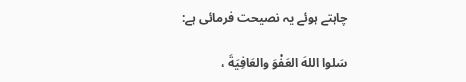چاہتے ہوئے یہ نصیحت فرمائی ہے:

سَلوا اللهَ العَفْوَ والعَافِيَةَ ،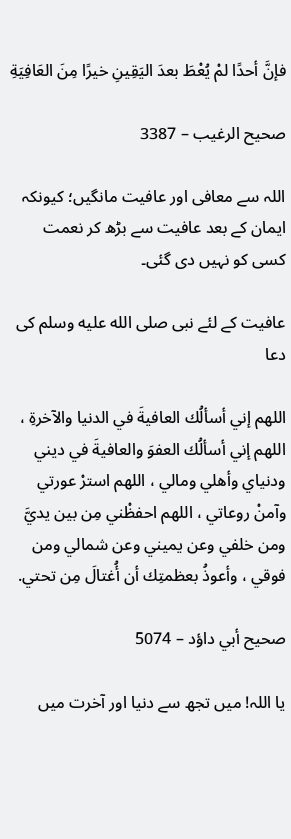فإنَّ أحدًا لمْ يُعْطَ بعدَ اليَقِينِ خيرًا مِنَ العَافِيَةِ

صحیح الرغیب – 3387

اللہ سے معافی اور عافیت مانگیں؛ کیونکہ ایمان کے بعد عافیت سے بڑھ کر نعمت کسی کو نہیں دی گئی۔

عافیت کے لئے نبی صلى الله عليه وسلم کی دعا

اللهم إني أسألُك العافيةَ في الدنيا والآخرةِ ، اللهم إني أسألُك العفوَ والعافيةَ في ديني ودنياي وأهلي ومالي ، اللهم استرْ عورتي وآمنْ روعاتي ، اللهم احفظْني مِن بين يديَّ ومن خلفي وعن يميني وعن شمالي ومن فوقي ، وأعوذُ بعظمتِك أن أُغتالَ مِن تحتي.

صحیح أبي داؤد – 5074

یا اللہ! میں تجھ سے دنیا اور آخرت میں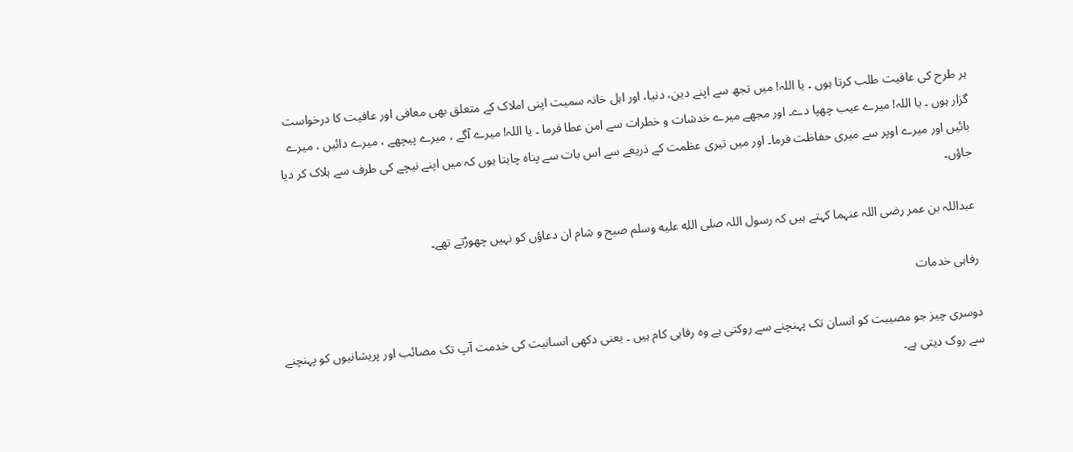ہر طرح کی عافیت طلب کرتا ہوں ۔ یا اللہ! میں تجھ سے اپنے دین، دنیا، اور اہل خانہ سمیت اپنی املاک کے متعلق بھی معافی اور عافیت کا درخواست گزار ہوں ۔ یا اللہ! میرے عیب چھپا دے۔ اور مجھے میرے خدشات و خطرات سے امن عطا فرما ۔ یا اللہ! میرے آگے ، میرے پیچھے ، میرے دائیں ، میرے بائیں اور میرے اوپر سے میری حفاظت فرما۔ اور میں تیری عظمت کے ذریعے سے اس بات سے پناہ چاہتا ہوں کہ میں اپنے نیچے کی طرف سے ہلاک کر دیا جاؤں۔

عبداللہ بن عمر رضی اللہ عنہما کہتے ہیں کہ رسول اللہ صلى الله عليه وسلم صبح و شام ان دعاؤں کو نہیں چھوڑتے تھے۔

رفاہی خدمات

دوسری چیز جو مصیبت کو انسان تک پہنچنے سے روکتی ہے وہ رفاہی کام ہیں ۔ یعنی دکھی انسانیت کی خدمت آپ تک مصائب اور پریشانیوں کو پہنچنے سے روک دیتی ہے۔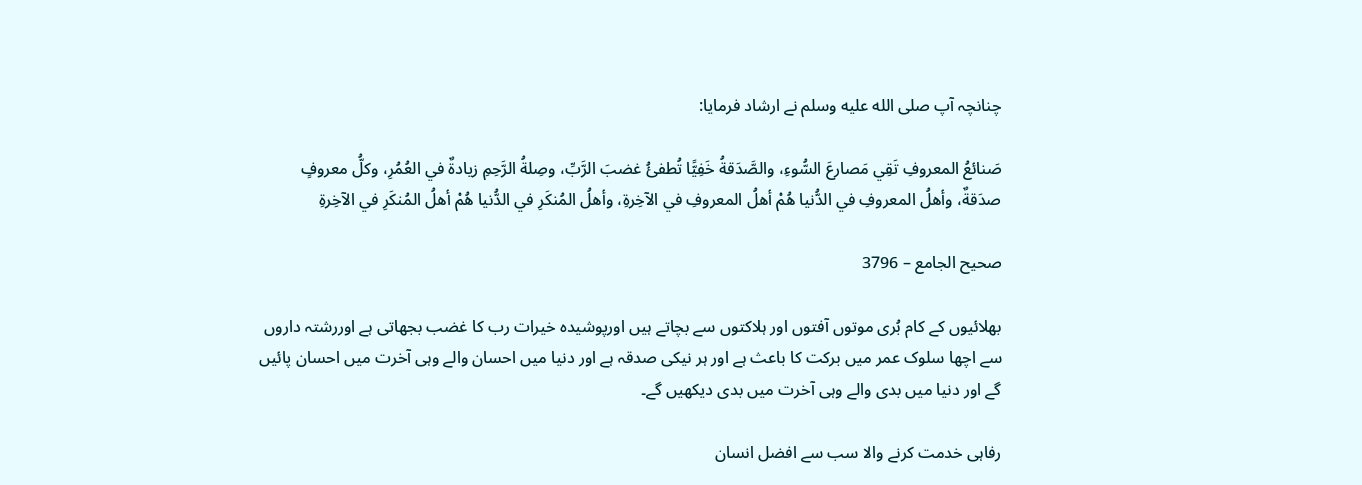چنانچہ آپ صلى الله عليه وسلم نے ارشاد فرمایا:

صَنائعُ المعروفِ تَقِي مَصارعَ السُّوءِ، والصَّدَقةُ خَفِيًّا تُطفئُ غضبَ الرَّبِّ، وصِلةُ الرَّحِمِ زيادةٌ في العُمُرِ، وكلُّ معروفٍ صدَقةٌ، وأهلُ المعروفِ في الدُّنيا هُمْ أهلُ المعروفِ في الآخِرةِ، وأهلُ المُنكَرِ في الدُّنيا هُمْ أهلُ المُنكَرِ في الآخِرةِ

صحیح الجامع – 3796

بھلائیوں کے کام بُری موتوں آفتوں اور ہلاکتوں سے بچاتے ہیں اورپوشیدہ خیرات رب کا غضب بجھاتی ہے اوررشتہ داروں سے اچھا سلوک عمر میں برکت کا باعث ہے اور ہر نیکی صدقہ ہے اور دنیا میں احسان والے وہی آخرت میں احسان پائیں گے اور دنیا میں بدی والے وہی آخرت میں بدی دیکھیں گے۔

رفاہی خدمت کرنے والا سب سے افضل انسان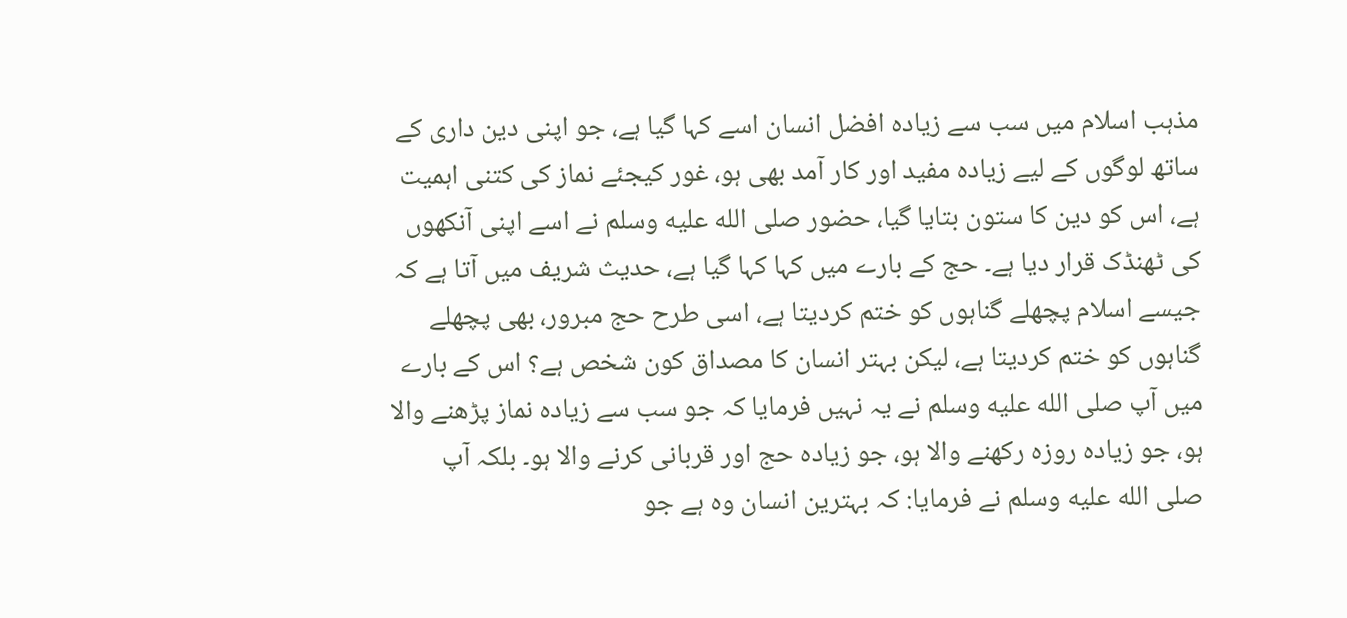مذہب اسلام میں سب سے زیادہ افضل انسان اسے کہا گیا ہے، جو اپنی دین داری کے ساتھ لوگوں کے لیے زیادہ مفید اور کار آمد بھی ہو، غور کیجئے نماز کی کتنی اہمیت ہے، اس کو دین کا ستون بتایا گیا، حضور صلى الله عليه وسلم نے اسے اپنی آنکھوں کی ٹھنڈک قرار دیا ہے۔ حج کے بارے میں کہا کہا گیا ہے، حدیث شریف میں آتا ہے کہ جیسے اسلام پچھلے گناہوں کو ختم کردیتا ہے، اسی طرح حج مبرور، بھی پچھلے گناہوں کو ختم کردیتا ہے، لیکن بہتر انسان کا مصداق کون شخص ہے؟ اس کے بارے میں آپ صلى الله عليه وسلم نے یہ نہیں فرمایا کہ جو سب سے زیادہ نماز پڑھنے والا ہو، جو زیادہ روزہ رکھنے والا ہو، جو زیادہ حج اور قربانی کرنے والا ہو۔ بلکہ آپ صلى الله عليه وسلم نے فرمایا: کہ بہترین انسان وہ ہے جو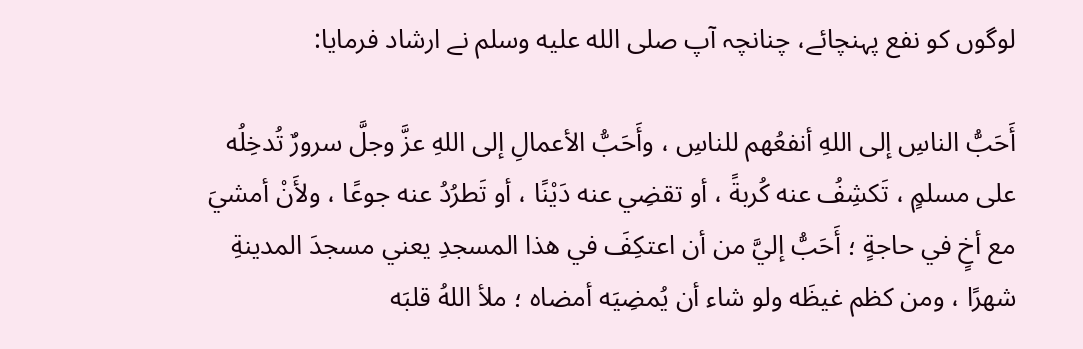لوگوں کو نفع پہنچائے، چنانچہ آپ صلى الله عليه وسلم نے ارشاد فرمایا:

أَحَبُّ الناسِ إلى اللهِ أنفعُهم للناسِ ، وأَحَبُّ الأعمالِ إلى اللهِ عزَّ وجلَّ سرورٌ تُدخِلُه على مسلمٍ ، تَكشِفُ عنه كُربةً ، أو تقضِي عنه دَيْنًا ، أو تَطرُدُ عنه جوعًا ، ولأَنْ أمشيَ مع أخٍ في حاجةٍ ؛ أَحَبُّ إليَّ من أن اعتكِفَ في هذا المسجدِ يعني مسجدَ المدينةِ شهرًا ، ومن كظم غيظَه ولو شاء أن يُمضِيَه أمضاه ؛ ملأ اللهُ قلبَه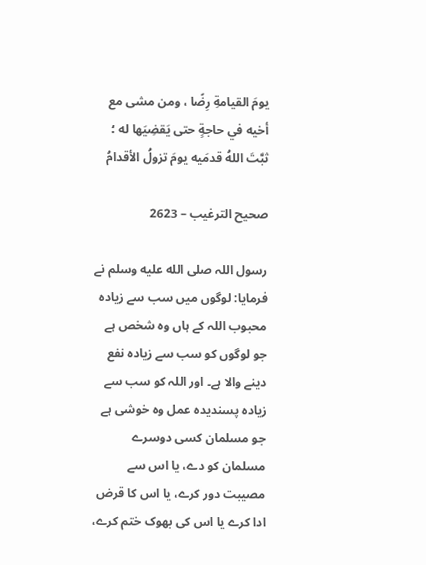يومَ القيامةِ رِضًا ، ومن مشى مع أخيه في حاجةٍ حتى يَقضِيَها له ؛ ثبَّتَ اللهُ قدمَيه يومَ تزولُ الأقدامُ

صحیح الترغیب – 2623

رسول اللہ صلى الله عليه وسلم نے فرمایا: لوگوں میں سب سے زیادہ محبوب اللہ کے ہاں وہ شخص ہے جو لوگوں کو سب سے زیادہ نفع دینے والا ہے۔ اور اللہ کو سب سے زیادہ پسندیدہ عمل وہ خوشی ہے جو مسلمان کسی دوسرے مسلمان کو دے، یا اس سے مصیبت دور کرے، یا اس کا قرض ادا کرے یا اس کی بھوک ختم کرے،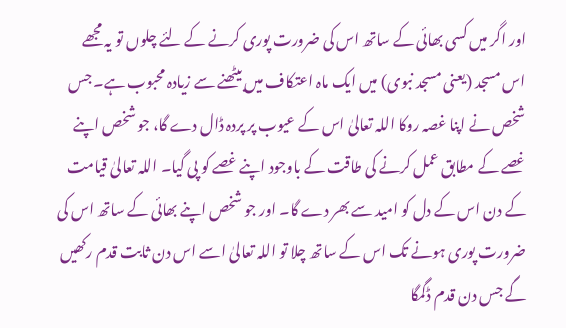اور اگر میں کسی بھائی کے ساتھ اس کی ضرورت پوری کرنے کے لئے چلوں تو یہ مجھے اس مسجد (یعنی مسجد نبوی) میں ایک ماہ اعتکاف میں بیٹھنے سے زیادہ محبوب ہے۔ جس شخص نے اپنا غصہ روکا اللہ تعالیٰ اس کے عیوب پر پردہ ڈال دے گا، جو شخص اپنے غصے کے مطابق عمل کرنے کی طاقت کے باوجود اپنے غصے کو پی گیا۔ اللہ تعالیٰ قیامت کے دن اس کے دل کو امید سے بھر دے گا۔ اور جو شخص اپنے بھائی کے ساتھ اس کی ضرورت پوری ہونے تک اس کے ساتھ چلا تو اللہ تعالیٰ اسے اس دن ثابت قدم رکھیں گے جس دن قدم ڈگمگا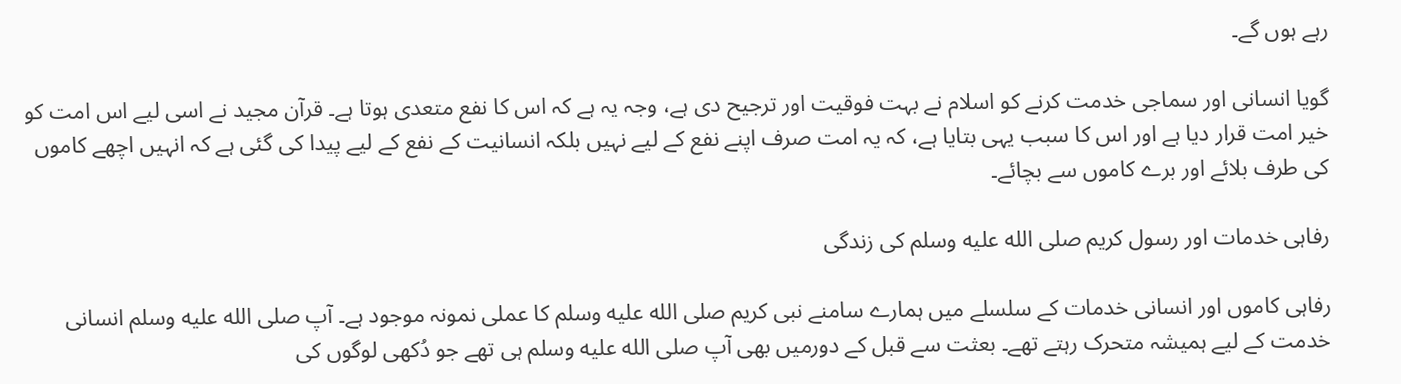رہے ہوں گے۔

گویا انسانی اور سماجی خدمت کرنے کو اسلام نے بہت فوقیت اور ترجیح دی ہے، وجہ یہ ہے کہ اس کا نفع متعدی ہوتا ہے۔ قرآن مجید نے اسی لیے اس امت کو خیر امت قرار دیا ہے اور اس کا سبب یہی بتایا ہے، کہ یہ امت صرف اپنے نفع کے لیے نہیں بلکہ انسانیت کے نفع کے لیے پیدا کی گئی ہے کہ انہیں اچھے کاموں کی طرف بلائے اور برے کاموں سے بچائے۔

رفاہی خدمات اور رسول كریم صلى الله عليه وسلم كی زندگی

رفاہی کاموں اور انسانی خدمات کے سلسلے میں ہمارے سامنے نبی کریم صلى الله عليه وسلم کا عملی نمونہ موجود ہے۔ آپ صلى الله عليه وسلم انسانی خدمت کے لیے ہمیشہ متحرک رہتے تھے۔ بعثت سے قبل کے دورمیں بھی آپ صلى الله عليه وسلم ہی تھے جو دُکھی لوگوں کی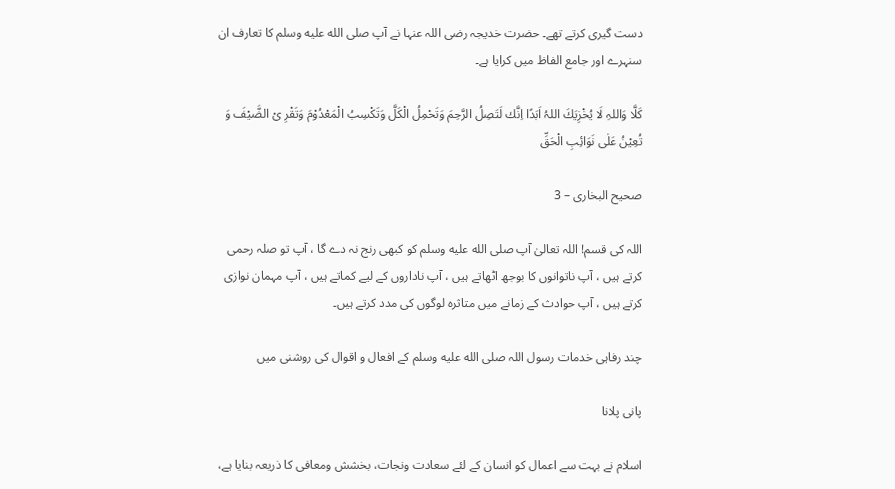دست گیری کرتے تھے۔ حضرت خدیجہ رضی اللہ عنہا نے آپ صلى الله عليه وسلم کا تعارف ان سنہرے اور جامع الفاظ میں کرایا ہے۔

کَلَّا وَاللہِ لَا یُخْزِیَكَ اللہُ اَبَدًا اِنَّك لَتَصِلُ الرَّحِمَ وَتَحْمِلُ الْکَلَّ وَتَکْسِبُ الْمَعْدُوْمَ وَتَقْرِ یْ الضَّیْفَ وَ تُعِیْنُ عَلٰی نَوَائِبِ الْحَقِّ

صحیح البخاری – 3

اللہ کی قسم! اللہ تعالیٰ آپ صلى الله عليه وسلم کو کبھی رنج نہ دے گا ، آپ تو صلہ رحمی کرتے ہیں ، آپ ناتوانوں کا بوجھ اٹھاتے ہیں ، آپ ناداروں کے لیے کماتے ہیں ، آپ مہمان نوازی کرتے ہیں ، آپ حوادث کے زمانے میں متاثرہ لوگوں کی مدد کرتے ہیں۔

چند رفاہی خدمات رسول اللہ صلى الله عليه وسلم کے افعال و اقوال کی روشنی میں

پانی پلانا

اسلام نے بہت سے اعمال کو انسان کے لئے سعادت ونجات، بخشش ومعافی کا ذریعہ بنایا ہے،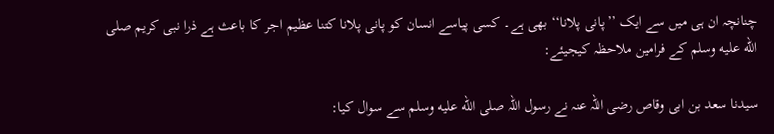چنانچہ ان ہی میں سے ایک ’’پانی پلانا‘‘ بھی ہے۔ کسی پیاسے انسان کو پانی پلانا کتنا عظیم اجر کا باعث ہے ذرا نبی کریم صلى الله عليه وسلم كے فرامین ملاحظہ کیجیئے:

سیدنا سعد بن ابی وقاص رضی اللہ عنہ نے رسول اللہ صلى الله عليه وسلم سے سوال کیا: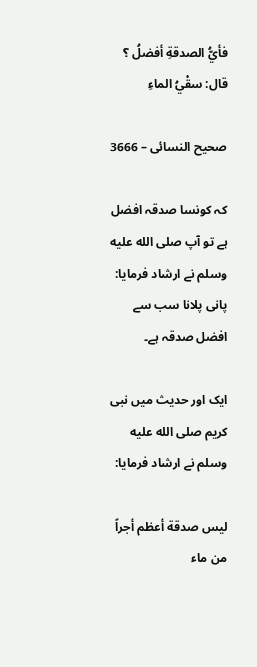فأيُّ الصدقةِ أفضلُ ؟ قال: سقْيُ الماءِ

صحیح النسائی – 3666

کہ کونسا صدقہ افضل ہے تو آپ صلى الله عليه وسلم نے ارشاد فرمایا: پانی پلانا سب سے افضل صدقہ ہے۔

ایک اور حدیث میں نبی کریم صلى الله عليه وسلم نے ارشاد فرمایا:

لیس صدقة أعظم أجراً من ماء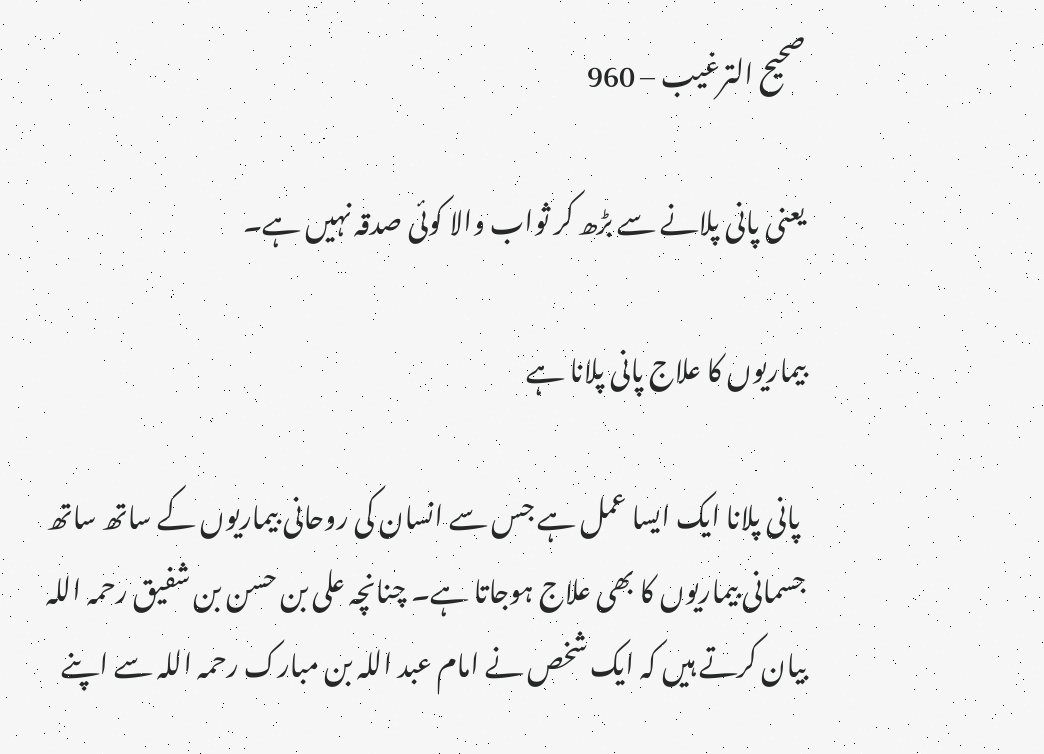صحیح الترغیب – 960

یعنی پانی پلانے سے بڑھ کر ثواب والا کوئی صدقہ نہیں ہے۔

بیماریوں کا علاج پانی پلانا ہے

 پانی پلانا ایک ایسا عمل ہے جس سے انسان کی روحانی بیماریوں کے ساتھ ساتھ جسمانی بیماریوں کا بھی علاج ہوجاتا ہے۔ چنانچہ علی بن حسن بن شفیق رحمہ اللہ بیان کرتے ہیں کہ ایک شخص نے امام عبد اللہ بن مبارک رحمہ اللہ سے اپنے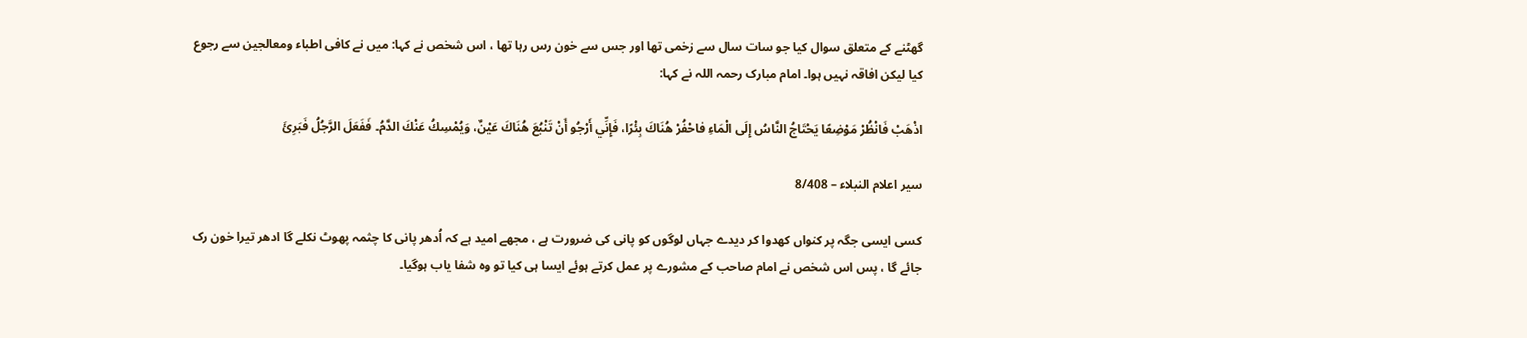گھٹنے کے متعلق سوال کیا جو سات سال سے زخمی تھا اور جس سے خون رس رہا تھا ، اس شخص نے کہا: میں نے کافی اطباء ومعالجین سے رجوع کیا لیکن افاقہ نہیں ہوا۔ امام مبارک رحمہ اللہ نے کہا:

اذْهَبْ فَانْظُرْ مَوْضِعًا يَحْتَاجُ النَّاسُ إِلَى الْمَاءِ فاحْفُرْ هُنَاكَ بِئْرًا، فَإِنِّي أَرْجُو أَنْ تَنْبُعَ هُنَاكَ عَيْنٌ، وَيُمْسِكُ عَنْكَ الدَّمُ۔ فَفَعَلَ الرَّجُلُ فَبَرِئَ

سیر اعلام النبلاء – 8/408

کسی ایسی جگہ پر کنواں کھدوا کر دیدے جہاں لوگوں کو پانی کی ضرورت ہے ، مجھے امید ہے کہ اُدھر پانی کا چثمہ پھوٹ نکلے گا ادھر تیرا خون رک جائے گا ، پس اس شخص نے امام صاحب کے مشورے پر عمل کرتے ہوئے ایسا ہی کیا تو وہ شفا یاب ہوگیا۔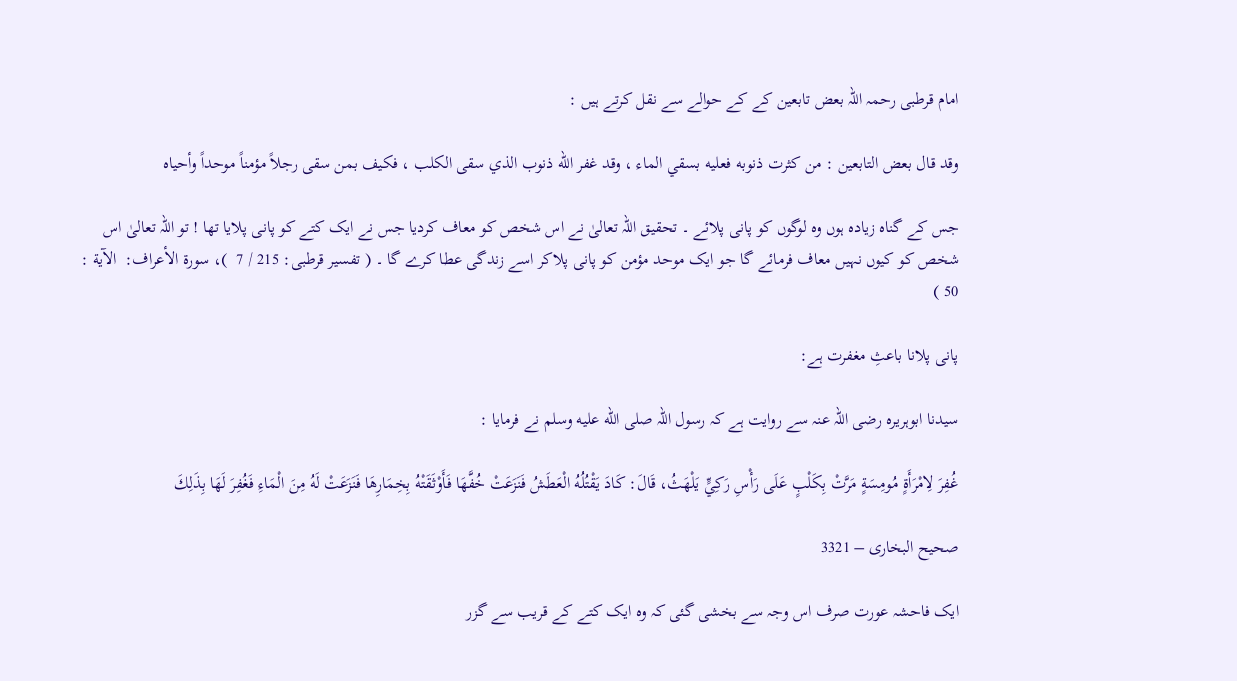امام قرطبی رحمہ اللہ بعض تابعین کے کے حوالے سے نقل کرتے ہیں :

وقد قال بعض التابعين : من كثرت ذنوبه فعليه بسقي الماء ، وقد غفر الله ذنوب الذي سقى الكلب ، فكيف بمن سقى رجلاً مؤمناً موحداً وأحياه

جس کے گناہ زیادہ ہوں وہ لوگوں کو پانی پلائے ۔ تحقیق اللہ تعالیٰ نے اس شخص کو معاف کردیا جس نے ایک کتے کو پانی پلایا تھا ! تو اللہ تعالیٰ اس شخص کو کیوں نہیں معاف فرمائے گا جو ایک موحد مؤمن کو پانی پلاکر اسے زندگی عطا کرے گا ۔ ( تفسیر قرطبی: 215 / 7  )، سورة الأعراف:  الآیة :  50 )

پانی پلانا باعثِ مغفرت ہے:

سیدنا ابوہریرہ رضی اللہ عنہ سے روایت ہے کہ رسول اللہ صلى الله عليه وسلم نے فرمایا :

غُفِرَ لِامْرَأَةٍ مُومِسَةٍ مَرَّتْ بِكَلْبٍ عَلَى رَأْسِ رَكِيٍّ يَلْهَثُ، قَالَ: كَادَ يَقْتُلُهُ الْعَطَشُ فَنَزَعَتْ خُفَّهَا فَأَوْثَقَتْهُ بِخِمَارِهَا فَنَزَعَتْ لَهُ مِنَ الْمَاءِ فَغُفِرَ لَهَا بِذَلِكَ

صحیح البخاری – 3321

ایک فاحشہ عورت صرف اس وجہ سے بخشی گئی کہ وہ ایک کتے کے قریب سے گزر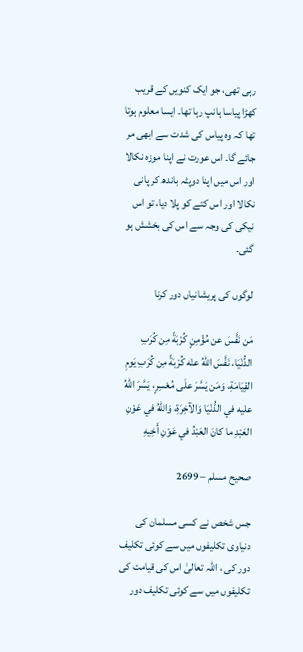رہی تھی، جو ایک کنویں کے قریب کھڑا پیاسا ہانپ رہا تھا۔ ایسا معلوم ہوتا تھا کہ وہ پیاس کی شدت سے ابھی مر جائے گا۔ اس عورت نے اپنا موزہ نکالا اور اس میں اپنا دوپٹہ باندھ کر پانی نکالا اور اس کتے کو پلا دیا، تو اس نیکی کی وجہ سے اس کی بخشش ہو گئی۔

لوگوں كی پریشانیاں دور کرنا

مَن نَفَّسَ عن مُؤْمِنٍ كُرْبَةً مِن كُرَبِ الدُّنْيَا، نَفَّسَ اللهُ عنْه كُرْبَةً مِن كُرَبِ يَومِ القِيَامَةِ، وَمَن يَسَّرَ علَى مُعْسِرٍ، يَسَّرَ اللهُ عليه في الدُّنْيَا وَالآخِرَةِ، وَاللهُ في عَوْنِ العَبْدِ ما كانَ العَبْدُ في عَوْنِ أَخِيهِ

صحیح مسلم – 2699

جس شخص نے کسی مسلمان کی دنیاوی تکلیفوں میں سے کوئی تکلیف دور کی ، اللہ تعالیٰ اس کی قیامت کی تکلیفوں میں سے کوئی تکلیف دور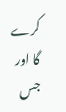کرے گا اور جس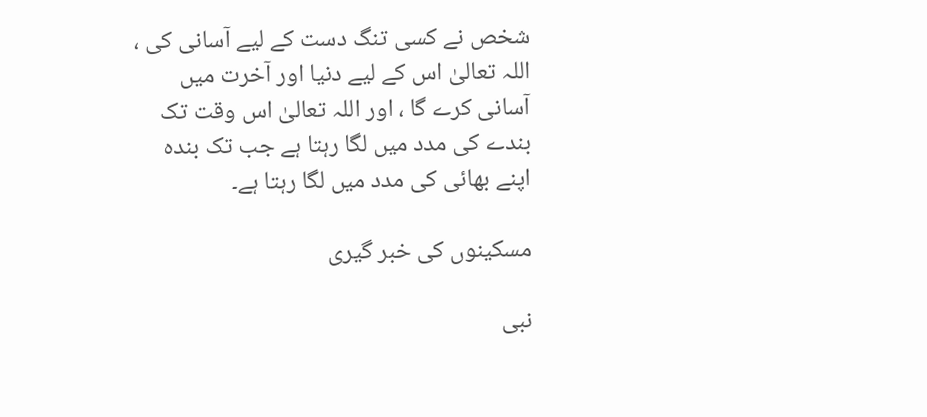شخص نے کسی تنگ دست کے لیے آسانی کی ، اللہ تعالیٰ اس کے لیے دنیا اور آخرت میں آسانی کرے گا ، اور اللہ تعالیٰ اس وقت تک بندے کی مدد میں لگا رہتا ہے جب تک بندہ اپنے بھائی کی مدد میں لگا رہتا ہے۔

مسکینوں کی خبر گیری

نبی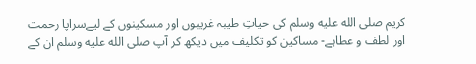کریم صلى الله عليه وسلم کی حیاتِ طیبہ غریبوں اور مسکینوں کے لیےسراپا رحمت اور لطف و عطاہے- مساکین کو تکلیف میں دیکھ کر آپ صلى الله عليه وسلم ان کے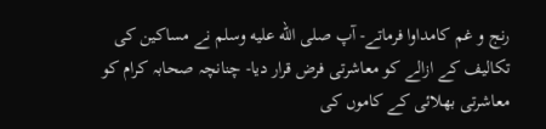رنج و غم کامداوا فرماتے- آپ صلى الله عليه وسلم نے مساکین کی تکالیف کے ازالے کو معاشرتی فرض قرار دیا- چنانچہ صحابہ کرام کو معاشرتی بھلائی کے کاموں کی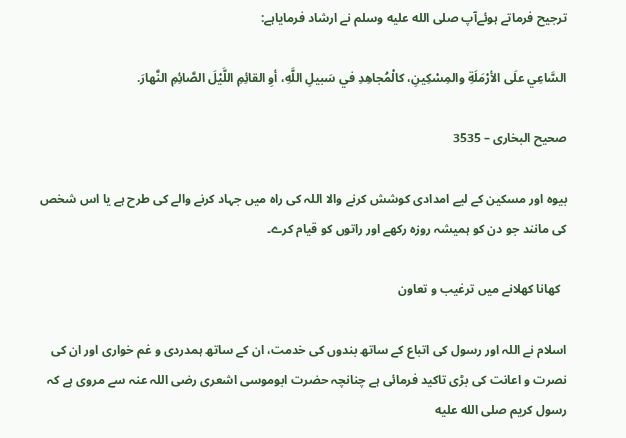ترجیح فرماتے ہوئےآپ صلى الله عليه وسلم نے ارشاد فرمایاہے:

السَّاعِي علَى الأرْمَلَةِ والمِسْكِينِ، كالْمُجاهِدِ في سَبيلِ اللَّهِ، أوِ القائِمِ اللَّيْلَ الصَّائِمِ النَّهارَ.

صحیح البخاری – 3535

بیوہ اور مسکین کے لیے امدادی کوشش کرنے والا اللہ کی راہ میں جہاد کرنے والے کی طرح ہے یا اس شخص کی مانند جو دن کو ہمیشہ روزہ رکھے اور راتوں کو قیام کرے۔

  کھانا کھلانے میں ترغیب و تعاون

اسلام نے اللہ اور رسول کی اتباع کے ساتھ بندوں کی خدمت، ان کے ساتھ ہمدردی و غم خواری اور ان کی نصرت و اعانت کی بڑی تاکید فرمائی ہے چنانچہ حضرت ابوموسی اشعری رضی اللہ عنہ سے مروی ہے کہ رسول کریم صلى الله عليه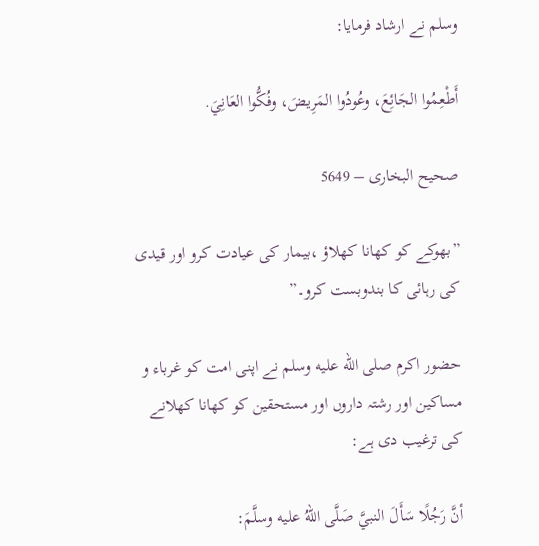وسلم نے ارشاد فرمایا:

أَطْعِمُوا الجَائِعَ، وعُودُوا المَرِيضَ، وفُكُّوا العَانِيَ.

صحیح البخاری – 5649

”بھوکے کو کھانا کھلاؤ ،بیمار کی عیادت کرو اور قیدی کی رہائی کا بندوبست کرو۔”

حضور اکرم صلى الله عليه وسلم نے اپنی امت کو غرباء و مساکین اور رشتہ داروں اور مستحقین کو کھانا کھلانے کی ترغیب دی ہے:

أنَّ رَجُلًا سَأَلَ النبيَّ صَلَّى اللهُ عليه وسلَّمَ: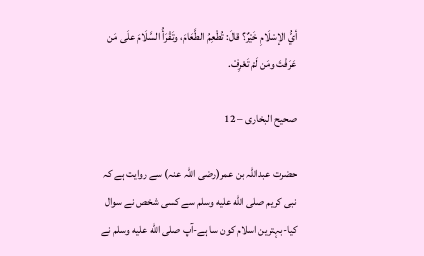أيُّ الإسْلَامِ خَيْرٌ؟ قالَ: تُطْعِمُ الطَّعَامَ، وتَقْرَأُ السَّلَامَ علَى مَن عَرَفْتَ ومَن لَمْ تَعْرِفْ.

صحیح البخاری – 12

حضرت عبداللہ بن عمر(رضی اللہ عنہ) سے روایت ہے کہ  نبی کریم صلى الله عليه وسلم سے کسی شخص نے سوال کیا-بہترین اسلام کون سا ہے-آپ صلى الله عليه وسلم نے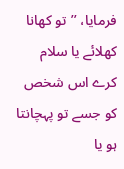فرمایا، ’’تو کھانا کھلائے یا سلام کرے اس شخص کو جسے تو پہچانتا ہو یا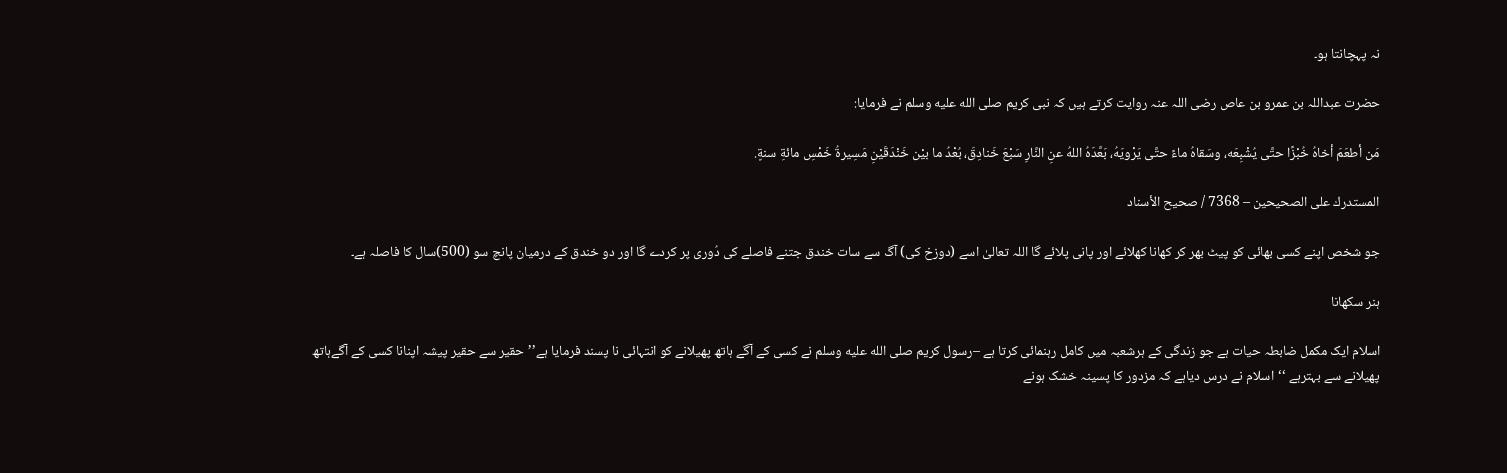نہ پہچانتا ہو۔

حضرت عبداللہ بن عمرو بن عاص رضی اللہ عنہ روایت کرتے ہیں کہ نبی کریم صلى الله عليه وسلم نے فرمایا:

مَن أطعَمَ أخاهُ خُبْزًا حتَّى يُشْبِعَه، وسَقاهُ ماءً حتَّى يَرْويَهُ، بَعَّدَهُ اللهُ عنِ النَّارِ سَبْعَ خَنادِقَ، بُعْدُ ما بيْن خَنْدَقَيْنِ مَسِيرةُ خَمْسِ مائةِ سنةٍ.

المستدرك على الصحيحين – 7368 / صحيح الأسناد

جو شخص اپنے کسی بھائی کو پیٹ بھر کر کھانا کھلائے اور پانی پلائے گا اللہ تعالیٰ اسے (دوزخ کی) آگ سے سات خندق جتنے فاصلے کی دُوری پر کردے گا اور دو خندق کے درمیان پانچ سو (500)سال کا فاصلہ ہے۔

ہنر سکھانا

اسلام ایک مکمل ضابطہ حیات ہے جو زندگی کے ہرشعبہ میں کامل رہنمائی کرتا ہے –رسول کریم صلى الله عليه وسلم نے کسی کے آگے ہاتھ پھیلانے کو انتہائی نا پسند فرمایا ہے’’حقیر سے حقیر پیشہ اپنانا کسی کے آگےہاتھ پھیلانے سے بہترہے ‘‘اسلام نے درس دیاہے کہ مزدور کا پسینہ خشک ہونے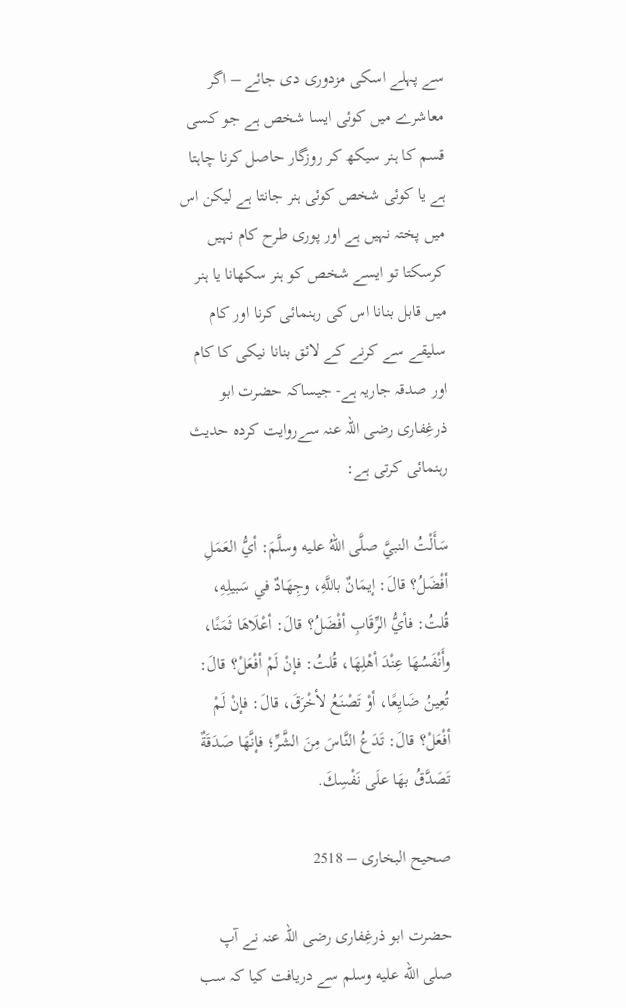سے پہلے اسکی مزدوری دی جائے – اگر معاشرے میں کوئی ایسا شخص ہے جو کسی قسم کا ہنر سیکھ کر روزگار حاصل کرنا چاہتا ہے یا کوئی شخص کوئی ہنر جانتا ہے لیکن اس میں پختہ نہیں ہے اور پوری طرح کام نہیں کرسکتا تو ایسے شخص کو ہنر سکھانا یا ہنر میں قابل بنانا اس کی رہنمائی کرنا اور کام سلیقے سے کرنے کے لائق بنانا نیکی کا کام اور صدقہ جاریہ ہے- جیساکہ حضرت ابو ذرغِفاری رضی اللہ عنہ سےروایت کردہ حدیث رہنمائی کرتی ہے:

سَأَلْتُ النبيَّ صلَّى اللهُ عليه وسلَّمَ: أيُّ العَمَلِ أفْضَلُ؟ قالَ: إيمَانٌ باللَّهِ، وجِهَادٌ في سَبيلِهِ، قُلتُ: فأيُّ الرِّقَابِ أفْضَلُ؟ قالَ: أعْلَاهَا ثَمَنًا، وأَنْفَسُهَا عِنْدَ أهْلِهَا، قُلتُ: فإنْ لَمْ أفْعَلْ؟ قالَ: تُعِينُ ضَايِعًا، أوْ تَصْنَعُ لأخْرَقَ، قالَ: فإنْ لَمْ أفْعَلْ؟ قالَ: تَدَعُ النَّاسَ مِنَ الشَّرِّ؛ فإنَّهَا صَدَقَةٌ تَصَدَّقُ بهَا علَى نَفْسِكَ.

صحیح البخاری – 2518

حضرت ابو ذرغِفاری رضی اللہ عنہ نے آپ صلى الله عليه وسلم سے دریافت کیا کہ سب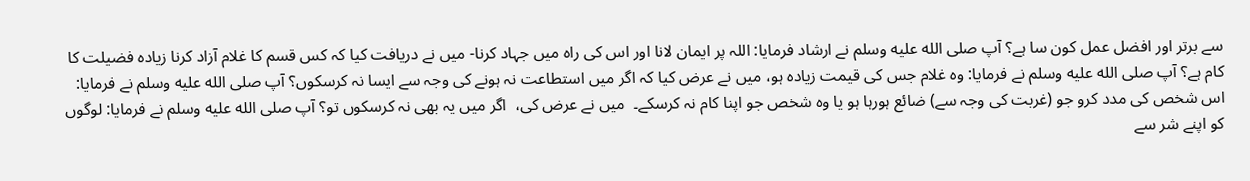سے برتر اور افضل عمل کون سا ہے؟ آپ صلى الله عليه وسلم نے ارشاد فرمایا: اللہ پر ایمان لانا اور اس کی راہ میں جہاد کرنا- میں نے دریافت کیا کہ کس قسم کا غلام آزاد کرنا زیادہ فضیلت کا کام ہے؟ آپ صلى الله عليه وسلم نے فرمایا: وہ غلام جس کی قیمت زیادہ ہو، میں نے عرض کیا کہ اگر میں استطاعت نہ ہونے کی وجہ سے ایسا نہ کرسکوں؟ آپ صلى الله عليه وسلم نے فرمایا: اس شخص کی مدد کرو جو (غربت کی وجہ سے) ضائع ہورہا ہو یا وه شخص جو اپنا کام نہ کرسکے۔  میں نے عرض کی،  اگر میں یہ بھی نہ کرسکوں تو؟ آپ صلى الله عليه وسلم نے فرمایا: لوگوں کو اپنے شر سے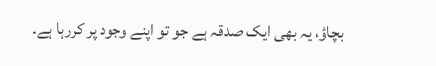بچاؤ، یہ بھی ایک صدقہ ہے جو تو اپنے وجود پر کررہا ہے۔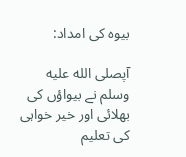بیوہ کی امداد:

آپصلى الله عليه وسلم نے بیواؤں کی بھلائی اور خیر خواہی کی تعلیم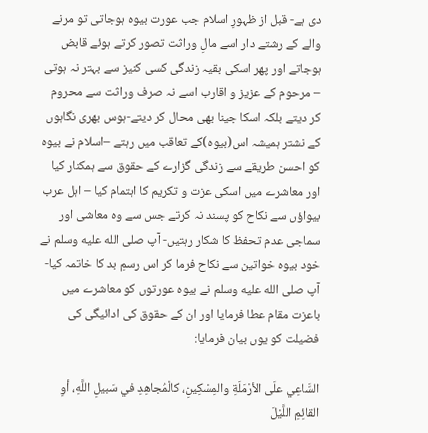دی ہے- قبل از ظہورِ اسلام جب عورت بیوہ ہوجاتی تو مرنے والے کے رشتے دار اسے مالِ وراثت تصور کرتے ہوئے قابض ہوجاتے اور پھر اسکی بقیہ زندگی کسی کنیز سے بہتر نہ ہوتی – مرحوم کے عزیز و اقارب اسے نہ صرف وراثت سے محروم کر دیتے بلکہ اسکا جینا بھی محال کر دیتے-ہوس بھری نگاہوں کے نشتر ہمیشہ اس(بیوہ)کے تعاقب میں رہتے –اسلام نے بیوہ کو احسن طریقے سے زندگی گزارے کے حقوق سے ہمکنار کیا اور معاشرے میں اسکی عزت و تکریم کا اہتمام کیا – اہل عرب بیواؤں سے نکاح کو پسند نہ کرتے جس سے وہ معاشی اور سماجی عدم تحفظ کا شکار رہتیں- آپ صلى الله عليه وسلم نے خود بیوہ خواتین سے نکاح فرما کر اس رسمِ بد کا خاتمہ کیا- آپ صلى الله عليه وسلم نے بیوہ عورتوں کو معاشرے میں باعزت مقام عطا فرمایا اور ان کے حقوق کی ادائیگی کی فضیلت کو یوں بیان فرمایا:

السَّاعِي علَى الأرْمَلَةِ والمِسْكِينِ، كالْمُجاهِدِ في سَبيلِ اللَّهِ، أوِ القائِمِ اللَّيْلَ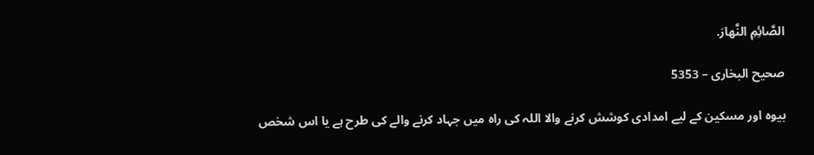الصَّائِمِ النَّهارَ.

صحیح البخاری – 5353

بیوہ اور مسکین کے لیے امدادی کوشش کرنے والا اللہ کی راہ میں جہاد کرنے والے کی طرح ہے یا اس شخص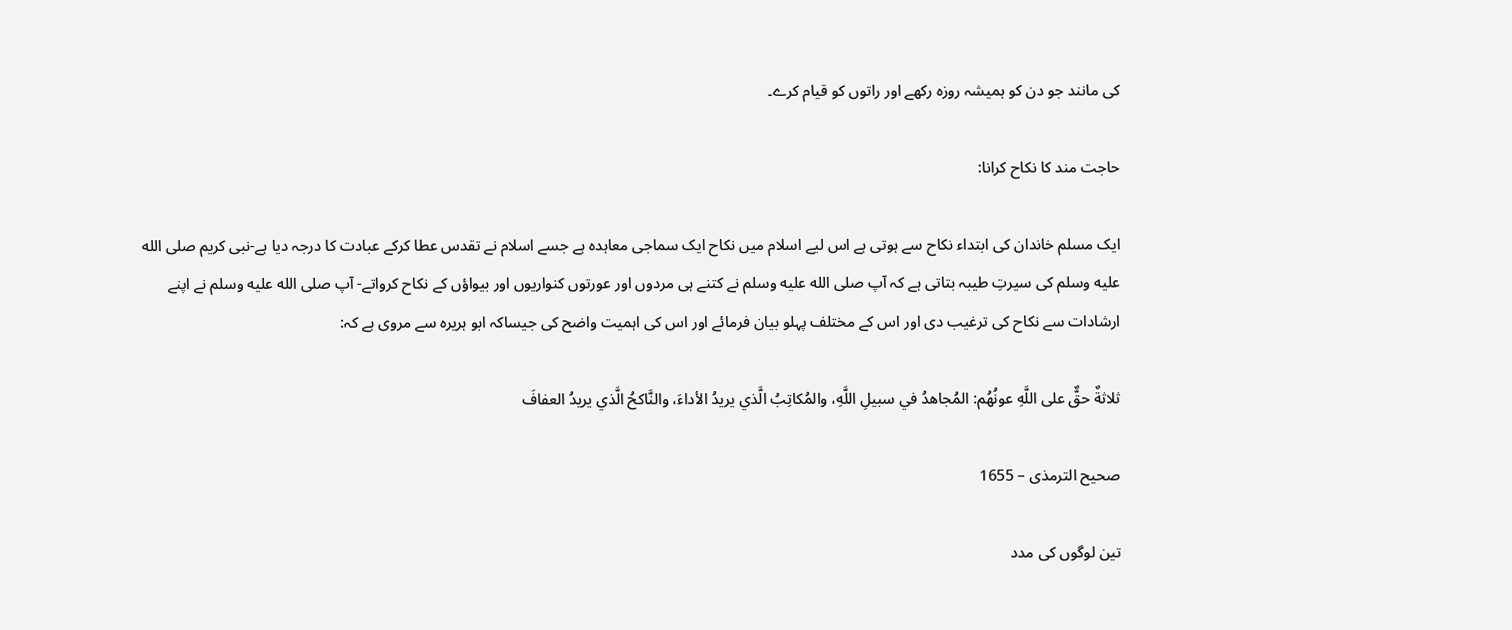کی مانند جو دن کو ہمیشہ روزہ رکھے اور راتوں کو قیام کرے۔

حاجت مند کا نکاح کرانا:

ایک مسلم خاندان کی ابتداء نکاح سے ہوتی ہے اس لیے اسلام میں نکاح ایک سماجی معاہدہ ہے جسے اسلام نے تقدس عطا کرکے عبادت کا درجہ دیا ہے-نبی کریم صلى الله عليه وسلم کی سیرتِ طیبہ بتاتی ہے کہ آپ صلى الله عليه وسلم نے کتنے ہی مردوں اور عورتوں کنواریوں اور بیواؤں کے نکاح کرواتے- آپ صلى الله عليه وسلم نے اپنے ارشادات سے نکاح کی ترغیب دی اور اس کے مختلف پہلو بیان فرمائے اور اس کی اہمیت واضح کی جیساکہ ابو ہریرہ سے مروی ہے کہ:

ثلاثةٌ حقٌّ على اللَّهِ عونُهُم: المُجاهدُ في سبيلِ اللَّهِ، والمُكاتِبُ الَّذي يريدُ الأداءَ، والنَّاكحُ الَّذي يريدُ العفافَ

صحیح الترمذی – 1655

تین لوگوں کی مدد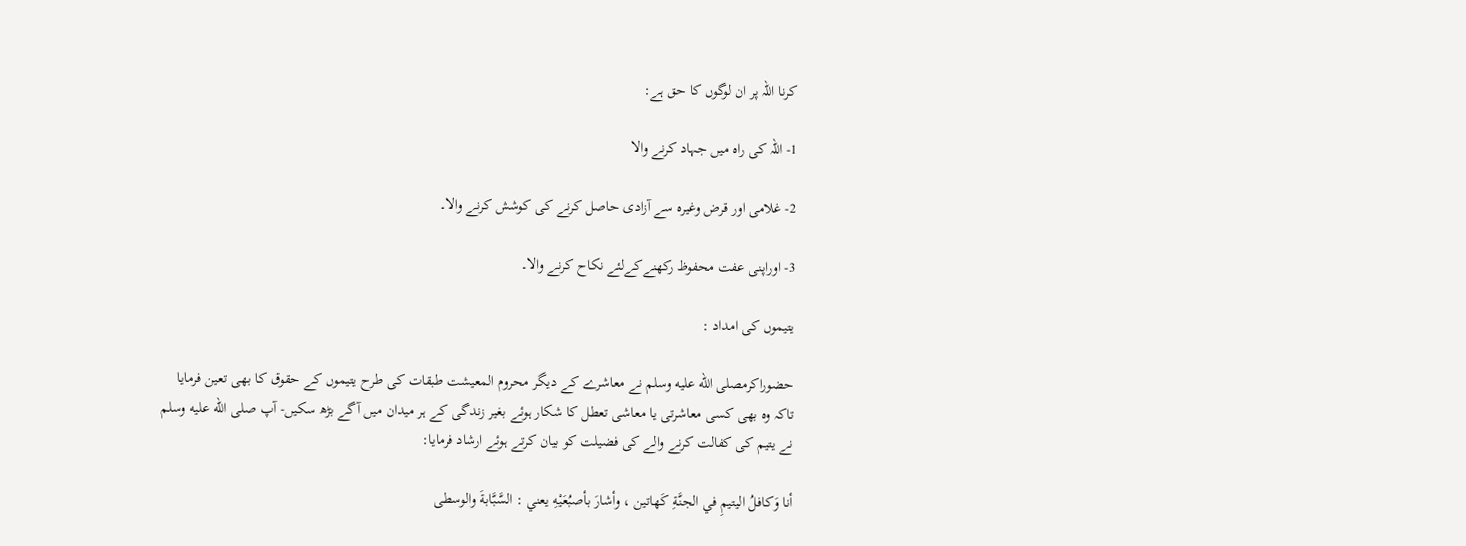کرنا اللہ پر ان لوگوں کا حق ہے:

1- اللہ کی راہ میں جہاد کرنے والا

2- غلامی اور قرض وغیرہ سے آزادی حاصل کرنے کی کوشش کرنے والا۔

3- اوراپنی عفت محفوظ رکھنےکےلئے نکاح کرنے والا۔

یتیموں کی امداد :

حضوراکرمصلى الله عليه وسلم نے معاشرے کے دیگر محروم المعیشت طبقات کی طرح یتیموں کے حقوق کا بھی تعین فرمایا تاکہ وہ بھی کسی معاشرتی یا معاشی تعطل کا شکار ہوئے بغیر زندگی کے ہر میدان میں آگے بڑھ سکیں- آپ صلى الله عليه وسلم نے یتیم کی کفالت کرنے والے کی فضیلت کو بیان کرتے ہوئے ارشاد فرمایا:

أنا وَكافلُ اليتيمِ في الجنَّةِ كَهاتين ، وأشارَ بأصبُعَيْهِ يعني : السَّبَّابةَ والوسطى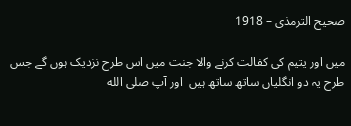صحیح الترمذی – 1918

میں اور یتیم کی کفالت کرنے والا جنت میں اس طرح نزدیک ہوں گے جس طرح یہ دو انگلیاں ساتھ ساتھ ہیں  اور آپ صلى الله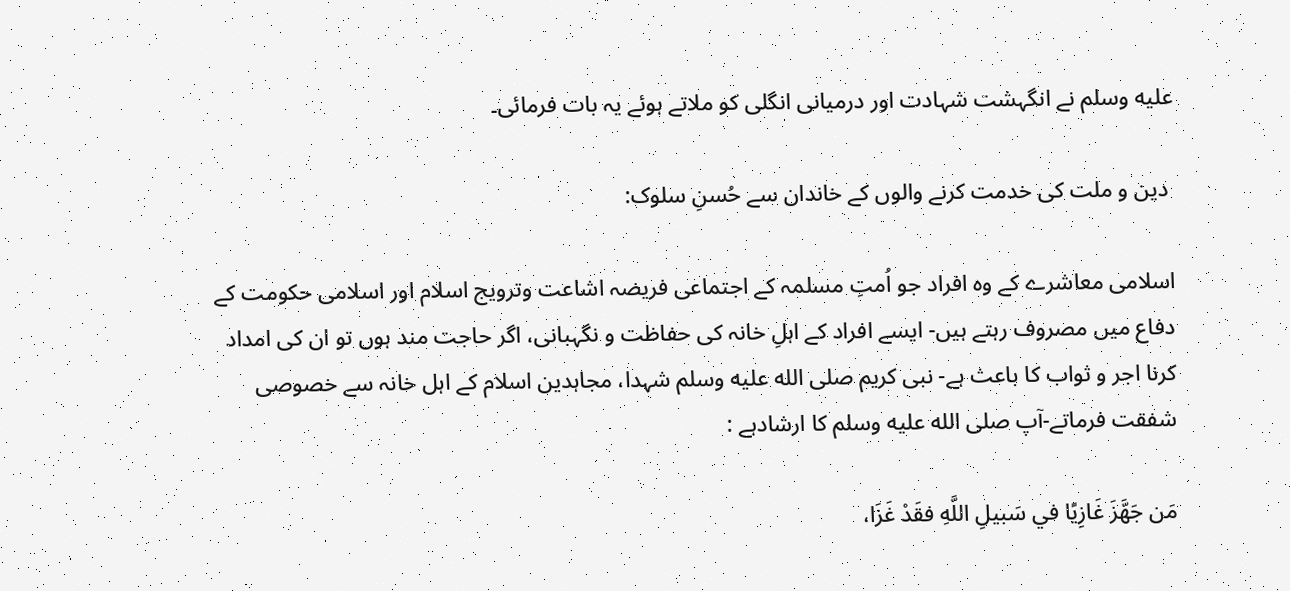عليه وسلم نے انگہشت شہادت اور درمیانی انگلی کو ملاتے ہوئے یہ بات فرمائی۔

 دین و ملت کی خدمت کرنے والوں کے خاندان سے حُسنِ سلوک:

اسلامی معاشرے کے وہ افراد جو اُمتِ مسلمہ کے اجتماعی فریضہ اشاعت وترویج اسلام اور اسلامی حکومت کے دفاع میں مصروف رہتے ہیں- ایسے افراد کے اہلِ خانہ کی حفاظت و نگہبانی، اگر حاجت مند ہوں تو ان کی امداد کرنا اجر و ثواب کا باعث ہے- نبی کریم صلى الله عليه وسلم شہدا، مجاہدین اسلام کے اہل خانہ سے خصوصی شفقت فرماتے-آپ صلى الله عليه وسلم کا ارشادہے :

مَن جَهَّزَ غَازِيًا في سَبيلِ اللَّهِ فقَدْ غَزَا،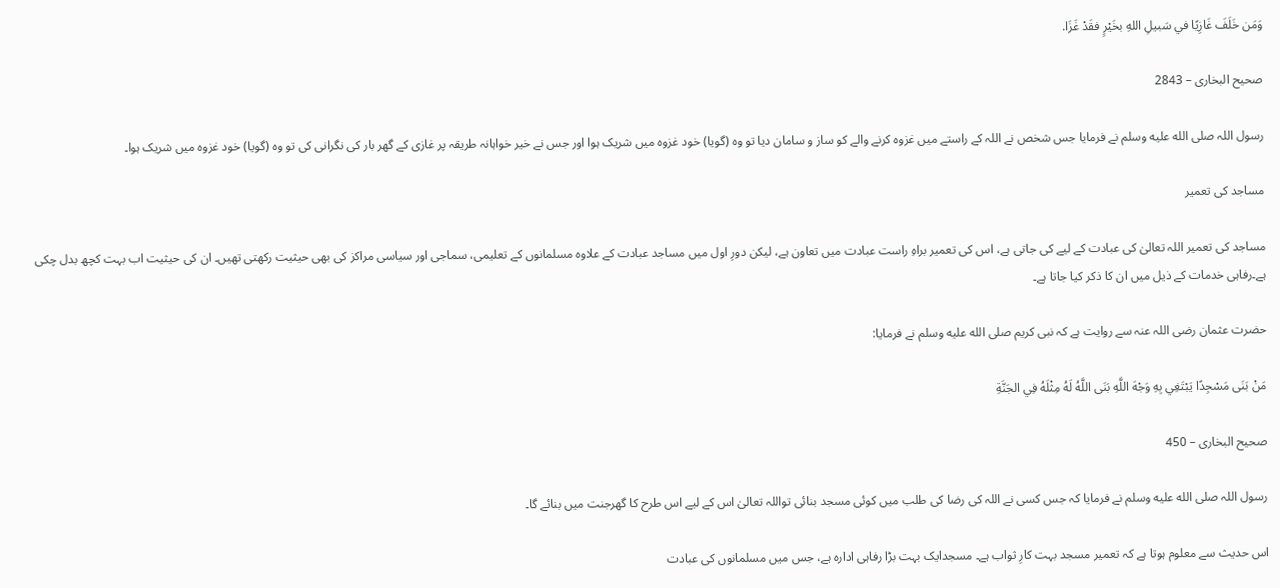وَمَن خَلَفَ غَازِيًا في سَبيلِ اللهِ بخَيْرٍ فقَدْ غَزَا.

صحیح البخاری – 2843

رسول اللہ صلى الله عليه وسلم نے فرمایا جس شخص نے اللہ کے راستے میں غزوہ کرنے والے کو ساز و سامان دیا تو وہ (گویا) خود غزوہ میں شریک ہوا اور جس نے خیر خواہانہ طریقہ پر غازی کے گھر بار کی نگرانی کی تو وہ (گویا) خود غزوہ میں شریک ہوا۔

مساجد کی تعمیر

مساجد کی تعمیر اللہ تعالیٰ کی عبادت کے لیے کی جاتی ہے، اس کی تعمیر براہِ راست عبادت میں تعاون ہے، لیکن دورِ اول میں مساجد عبادت کے علاوہ مسلمانوں کے تعلیمی، سماجی اور سیاسی مراکز کی بھی حیثیت رکھتی تھیں۔ ان کی حیثیت اب بہت کچھ بدل چکی ہے۔رفاہی خدمات کے ذیل میں ان کا ذکر کیا جاتا ہے۔

حضرت عثمان رضی اللہ عنہ سے روایت ہے کہ نبی کریم صلى الله عليه وسلم نے فرمایا:

مَنْ بَنَى مَسْجِدًا يَبْتَغِي بِهِ وَجْهَ اللَّهِ بَنَى اللَّهُ لَهُ مِثْلَهُ فِي الجَنَّةِ

صحیح البخاری – 450

رسول اللہ صلى الله عليه وسلم نے فرمایا کہ جس کسی نے اللہ کی رضا کی طلب میں کوئی مسجد بنائی تواللہ تعالیٰ اس کے لیے اس طرح کا گھرجنت میں بنائے گا۔

اس حدیث سے معلوم ہوتا ہے کہ تعمیر مسجد بہت کارِ ثواب ہے۔ مسجدایک بہت بڑا رفاہی ادارہ ہے، جس میں مسلمانوں کی عبادت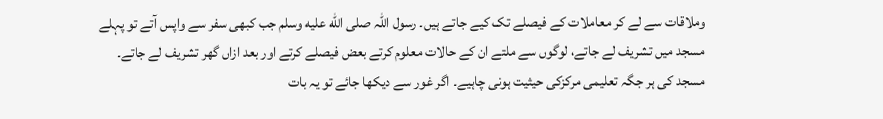وملاقات سے لے کر معاملات کے فیصلے تک کیے جاتے ہیں۔ رسول اللہ صلى الله عليه وسلم جب کبھی سفر سے واپس آتے تو پہلے مسجد میں تشریف لے جاتے، لوگوں سے ملتے ان کے حالات معلوم کرتے بعض فیصلے کرتے اور بعد ازاں گھر تشریف لے جاتے۔ مسجد کى ہر جگہ تعلیمی مرکزکی حیثیت ہونی چاہیے۔ اگر غور سے دیکھا جائے تو یہ بات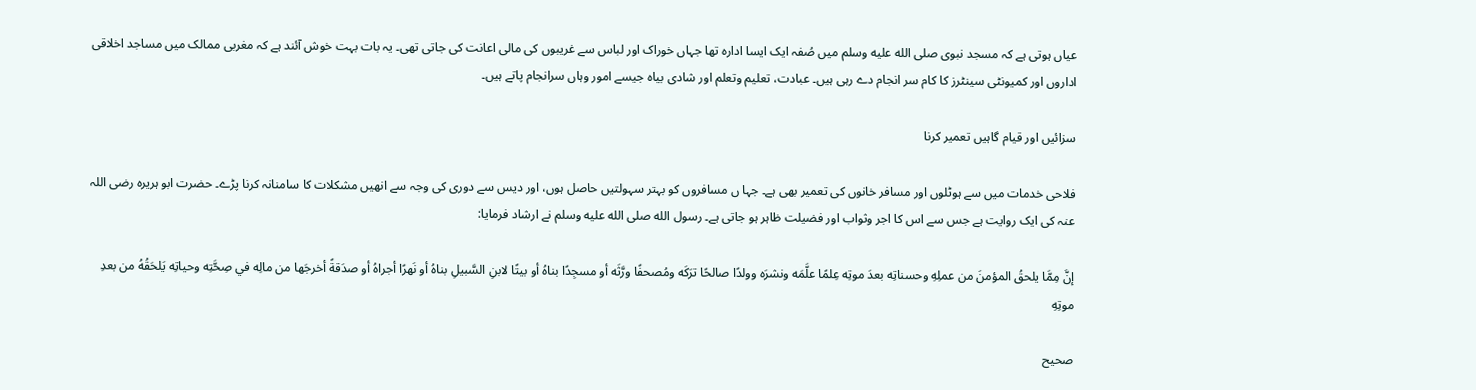عیاں ہوتی ہے کہ مسجد نبوی صلى الله عليه وسلم میں صُفہ ایک ایسا ادارہ تھا جہاں خوراک اور لباس سے غریبوں کی مالی اعانت کی جاتی تھی۔ یہ بات بہت خوش آئند ہے کہ مغربی ممالک میں مساجد اخلاقی اداروں اور کمیونٹی سینٹرز کا کام سر انجام دے رہی ہیں۔ عبادت، تعلیم وتعلم اور شادی بیاہ جیسے امور وہاں سرانجام پاتے ہیں۔

سزائیں اور قیام گاہیں تعمیر کرنا

فلاحی خدمات میں سے ہوٹلوں اور مسافر خانوں کی تعمیر بھی ہے۔ جہا ں مسافروں کو بہتر سہولتیں حاصل ہوں، اور دیس سے دوری کی وجہ سے انهیں مشکلات کا سامنانہ کرنا پڑے۔ حضرت ابو ہریرہ رضی اللہ عنہ کی ایک روایت ہے جس سے اس کا اجر وثواب اور فضیلت ظاہر ہو جاتی ہے۔ رسول الله صلى الله عليه وسلم نے ارشاد فرمایا:

إنَّ مِمَّا يلحقُ المؤمنَ من عملِهِ وحسناتِه بعدَ موتِه عِلمًا علَّمَه ونشرَه وولدًا صالحًا ترَكَه ومُصحفًا ورَّثَه أو مسجِدًا بناهُ أو بيتًا لابنِ السَّبيلِ بناهُ أو نَهرًا أجراهُ أو صدَقةً أخرجَها من مالِه في صِحَّتِه وحياتِه يَلحَقُهُ من بعدِ موتِهِ

صحیح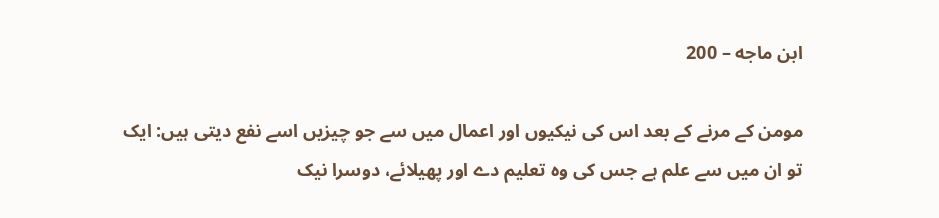ابن ماجه – 200

مومن کے مرنے کے بعد اس کی نیکیوں اور اعمال میں سے جو چیزیں اسے نفع دیتی ہیں: ایک تو ان میں سے علم ہے جس کی وہ تعلیم دے اور پھیلائے، دوسرا نیک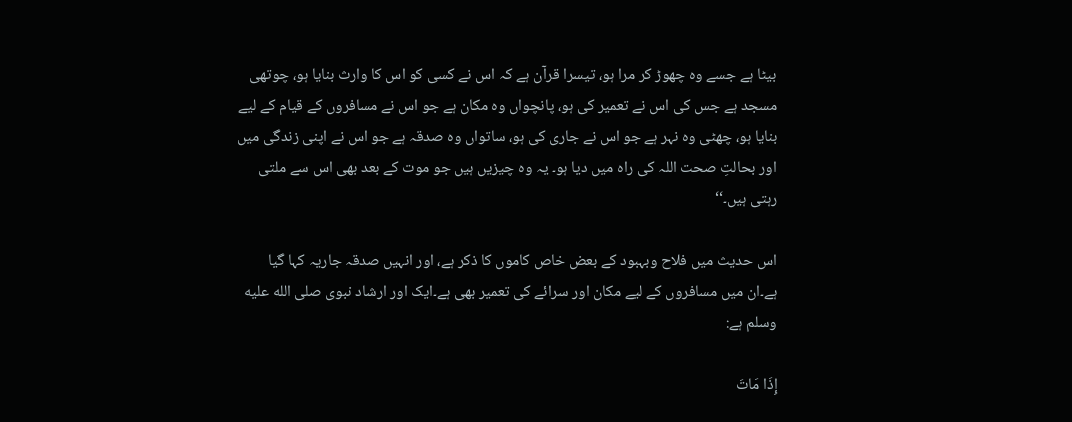بیٹا ہے جسے وہ چھوڑ کر مرا ہو، تیسرا قرآن ہے کہ اس نے کسی کو اس کا وارث بنایا ہو، چوتھی مسجد ہے جس کی اس نے تعمیر کی ہو، پانچواں وہ مکان ہے جو اس نے مسافروں کے قیام کے لیے بنایا ہو، چھٹی وہ نہر ہے جو اس نے جاری کی ہو، ساتواں وہ صدقہ ہے جو اس نے اپنی زندگی میں اور بحالتِ صحت اللہ کی راہ میں دیا ہو۔ یہ وہ چیزیں ہیں جو موت کے بعد بھی اس سے ملتی رہتی ہیں۔‘‘

اس حدیث میں فلاح وبہبود کے بعض خاص کاموں کا ذکر ہے، اور انہیں صدقہ جاریہ کہا گیا ہے۔ان میں مسافروں کے لیے مکان اور سرائے کی تعمیر بھی ہے۔ایک اور ارشاد نبوی صلى الله عليه وسلم ہے:

إِذَا مَاتَ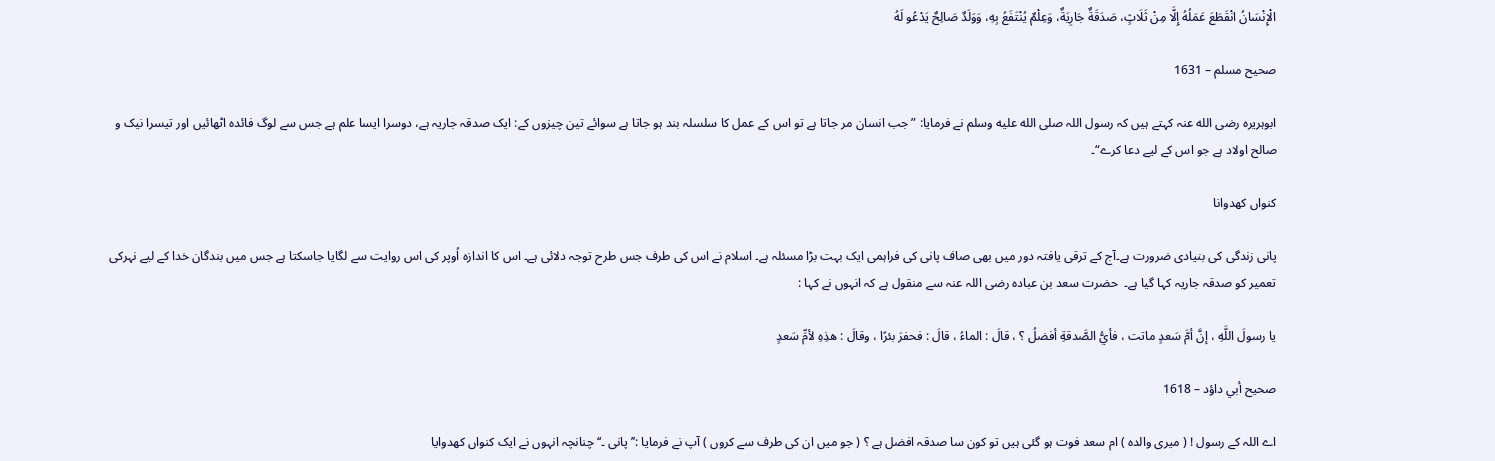الْإِنْسَانُ انْقَطَعَ عَمَلُهُ إِلَّا مِنْ ثَلَاثٍ، صَدَقَةٌ جَارِيَةٌ، وَعِلْمٌ يُنْتَفَعُ بِهِ، وَوَلَدٌ صَالِحٌ يَدْعُو لَهُ

صحیح مسلم – 1631

ابوہریرہ رضی الله عنہ کہتے ہیں کہ رسول اللہ صلى الله عليه وسلم نے فرمایا: ”جب انسان مر جاتا ہے تو اس کے عمل کا سلسلہ بند ہو جاتا ہے سوائے تین چیزوں کے: ایک صدقہ جاریہ ہے، دوسرا ایسا علم ہے جس سے لوگ فائدہ اٹھائیں اور تیسرا نیک و صالح اولاد ہے جو اس کے لیے دعا کرے“۔

کنواں کھدوانا

پانی زندگی کی بنیادی ضرورت ہے۔آج کے ترقی یافتہ دور میں بھی صاف پانی کی فراہمی ایک بہت بڑا مسئلہ ہے۔ اسلام نے اس کی طرف جس طرح توجہ دلائی ہے۔ اس کا اندازہ اُوپر کی اس روایت سے لگایا جاسکتا ہے جس میں بندگان خدا کے لیے نہرکی تعمیر کو صدقہ جاریہ کہا گیا ہے۔  حضرت سعد بن عبادہ رضی اللہ عنہ سے منقول ہے كہ انہوں نے کہا :

يا رسولَ اللَّهِ ، إنَّ أمَّ سَعدٍ ماتت ، فأيُّ الصَّدقةِ أفضلُ ؟ ، قالَ : الماءُ ، قالَ : فحفرَ بئرًا ، وقالَ : هذِهِ لأمِّ سَعدٍ

صحیح أبي داؤد – 1618

اے اللہ کے رسول ! ( میری والدہ ) ام سعد فوت ہو گئی ہیں تو کون سا صدقہ افضل ہے ؟ ( جو میں ان کی طرف سے کروں ) آپ نے فرمایا :’’ پانی ۔‘‘ چنانچہ انہوں نے ایک کنواں کھدوایا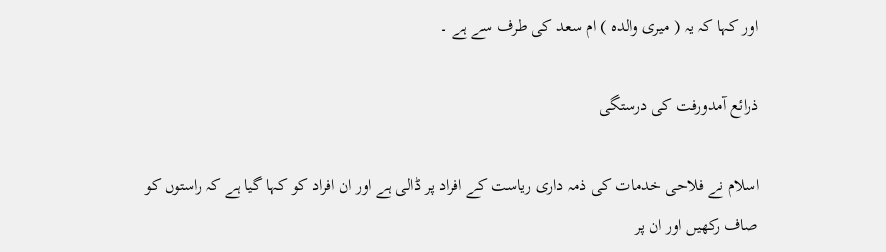اور کہا کہ یہ ( میری والدہ ) ام سعد کی طرف سے ہے ۔

ذرائع آمدورفت کی درستگی

اسلام نے فلاحی خدمات کی ذمہ داری ریاست کے افراد پر ڈالی ہے اور ان افراد کو کہا گیا ہے کہ راستوں کو صاف رکھیں اور ان پر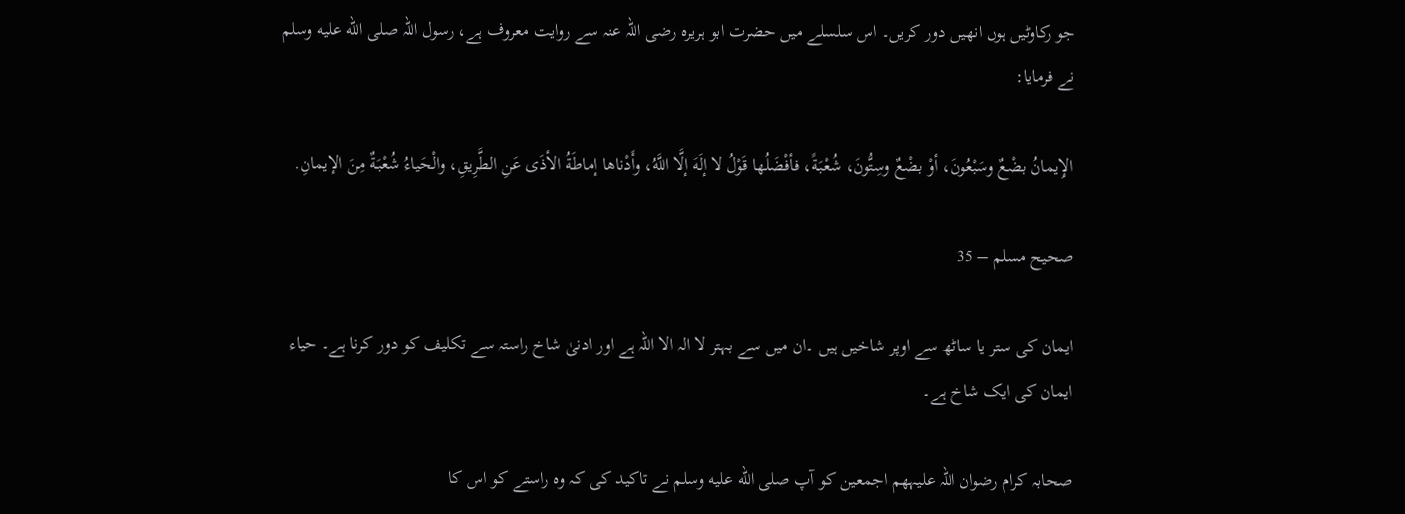جو رکاوٹیں ہوں انهیں دور کریں۔ اس سلسلے میں حضرت ابو ہریرہ رضی اللہ عنہ سے روایت معروف ہے، رسول اللہ صلى الله عليه وسلم نے فرمایا:

الإِيمانُ بضْعٌ وسَبْعُونَ، أوْ بضْعٌ وسِتُّونَ، شُعْبَةً، فأفْضَلُها قَوْلُ لا إلَهَ إلَّا اللَّهُ، وأَدْناها إماطَةُ الأذَى عَنِ الطَّرِيقِ، والْحَياءُ شُعْبَةٌ مِنَ الإيمانِ.

صحیح مسلم – 35

ایمان کی ستر یا ساٹھ سے اوپر شاخیں ہیں ۔ان میں سے بہتر لا الہ الا اللہ ہے اور ادنیٰ شاخ راستہ سے تکلیف کو دور کرنا ہے۔ حیاء ایمان کی ایک شاخ ہے۔

صحابہ کرام رضوان اللہ علیہھم اجمعین کو آپ صلى الله عليه وسلم نے تاکید کی کہ وہ راستے کو اس کا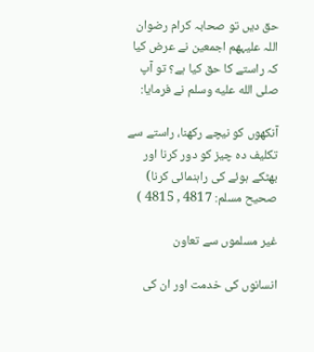حق دیں تو صحابہ کرام رضوان اللہ علیہھم اجمعین نے عرض کیا کہ راستے کا حق کیا ہے؟ تو آپ صلى الله عليه وسلم نے فرمایا:

آنکھوں کو نیچے رکھنا، راستے سے تکلیف دہ چیز کو دور کرنا اور بھٹکے ہوئے کی راہنمائی کرنا) صحیح مسلم: 4817 , 4815 )

غیر مسلموں سے تعاون

انسانوں کی خدمت اور ان کی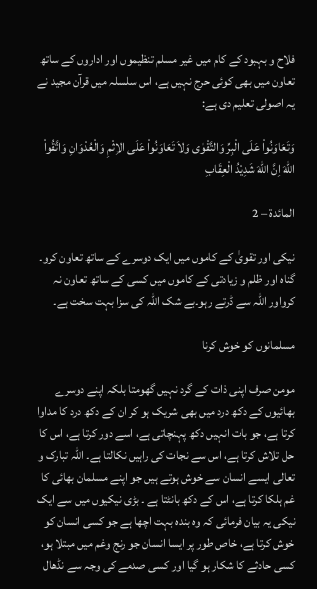فلاح و بہبود کے کام میں غیر مسلم تنظیموں اور اداروں کے ساتھ تعاون میں بھی کوئی حرج نہیں ہے، اس سلسلہ میں قرآن مجید نے یہ اصولی تعلیم دی ہے:

وَتَعَاوَنُواْ عَلَی الْبِرِّ وَالتَّقْوٰی وَلاَ تَعَاوَنُواْ عَلَی الاِثْمِ وَالْعُدْوَانِ وَاتَّقُواْ اللّهَ اِنَّ اللّهَ شَدِیْدُ الْعِقَابِ

المائدۃ – 2

نیکی اور تقویٰ کے کاموں میں ایک دوسرے کے ساتھ تعاون کرو۔ گناہ اور ظلم و زیادتی کے کاموں میں کسی کے ساتھ تعاون نہ کرواور اللہ سے ڈرتے رہو۔بے شک اللہ کی سزا بہت سخت ہے۔

مسلمانوں کو خوش کرنا

مومن صرف اپنی ذات کے گرد نہیں گھومتا بلکہ اپنے دوسرے بھائیوں کے دکھ درد میں بھی شریک ہو کر ان کے دکھ درد کا مداوا کرتا ہے، جو بات انہیں دکھ پہنچاتی ہے، اسے دور کرتا ہے، اس کا حل تلاش کرتا ہے، اس سے نجات کی راہیں نکالتا ہے۔ اللہ تبارک و تعالی ایسے انسان سے خوش ہوتے ہیں جو اپنے مسلمان بھائی کا غم ہلکا کرتا ہے، اس کے دکھ بانٹتا ہے ۔ بڑی نیکیوں میں سے ایک نیکی یہ بیان فرمائی کہ وہ بندہ بہت اچھا ہے جو کسی انسان کو خوش کرتا ہے، خاص طور پر ایسا انسان جو رنج وغم میں مبتلا ہو، کسی حادثے کا شکار ہو گیا اور کسی صدمے کی وجہ سے نڈھال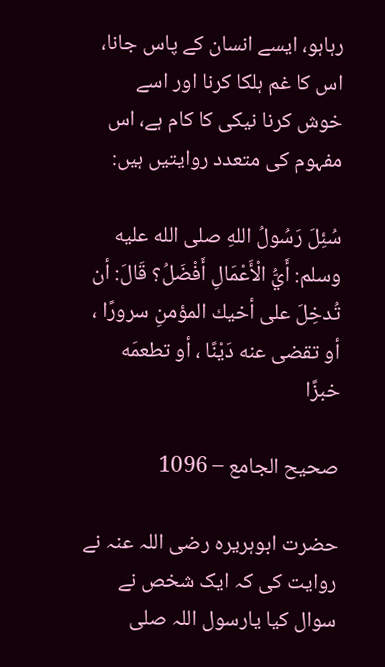رہاہو، ایسے انسان کے پاس جانا، اس کا غم ہلکا کرنا اور اسے خوش کرنا نیکی کا کام ہے، اس مفہوم کی متعدد روایتیں ہیں:

سُئِلَ رَسُولُ اللهِ صلى الله عليه وسلم: أَيُّ الْأَعْمَالِ أَفْضَلُ؟ قَالَ: أن تُدخِلَ على أخيك المؤمنِ سرورًا ، أو تقضى عنه دَيْنًا ، أو تطعمَه خبزًا

صحیح الجامع – 1096

حضرت ابوہریرہ رضی اللہ عنہ نے روایت کی کہ ایک شخص نے سوال کیا یارسول اللہ صلى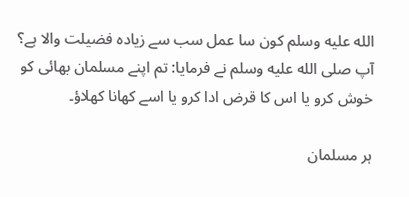الله عليه وسلم کون سا عمل سب سے زیادہ فضیلت والا ہے؟ آپ صلى الله عليه وسلم نے فرمایا: تم اپنے مسلمان بھائی کو خوش کرو یا اس کا قرض ادا کرو یا اسے کھانا کھلاؤ۔

ہر مسلمان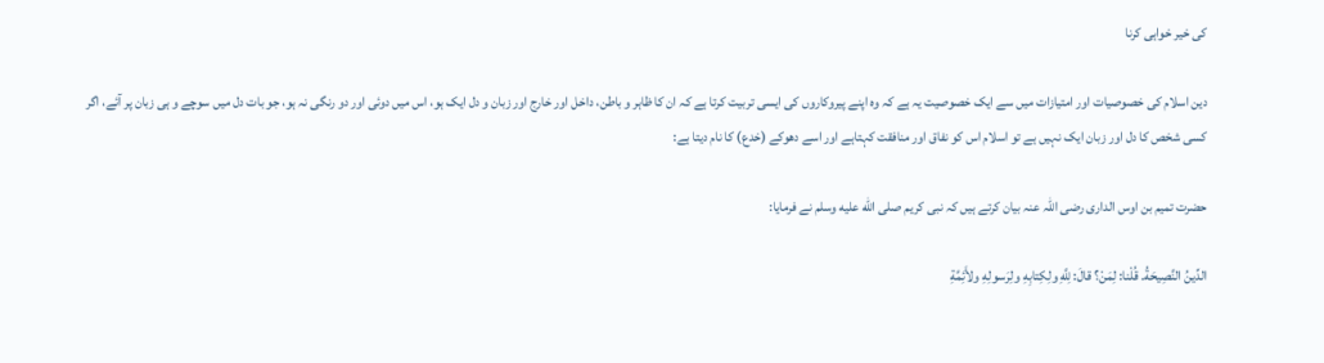کی خیر خواہی کرنا

دین اسلام کی خصوصیات اور امتیازات میں سے ایک خصوصیت یہ ہے کہ وہ اپنے پیروکاروں کی ایسی تربیت کرتا ہے کہ ان کا ظاہر و باطن، داخل اور خارج اور زبان و دل ایک ہو، اس میں دوئی اور دو رنگی نہ ہو، جو بات دل میں سوچے و ہی زبان پر آئے، اگر کسی شخص کا دل اور زبان ایک نہیں ہے تو اسلام اس کو نفاق اور منافقت کہتاہے اور اسے دھوکے (خدع) کا نام دیتا ہے:

حضرت تمیم بن اوس الداری رضی اللہ عنہ بیان کرتے ہیں کہ نبی کریم صلى الله عليه وسلم نے فرمایا:

الدِّينُ النَّصِيحَةُ. قُلْنا: لِمَنْ؟ قالَ: لِلَّهِ ولِكِتابِهِ ولِرَسولِهِ ولأَئِمَّةِ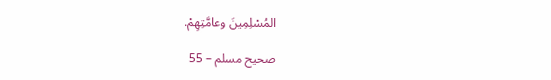المُسْلِمِينَ وعامَّتِهِمْ.

صحیح مسلم – 55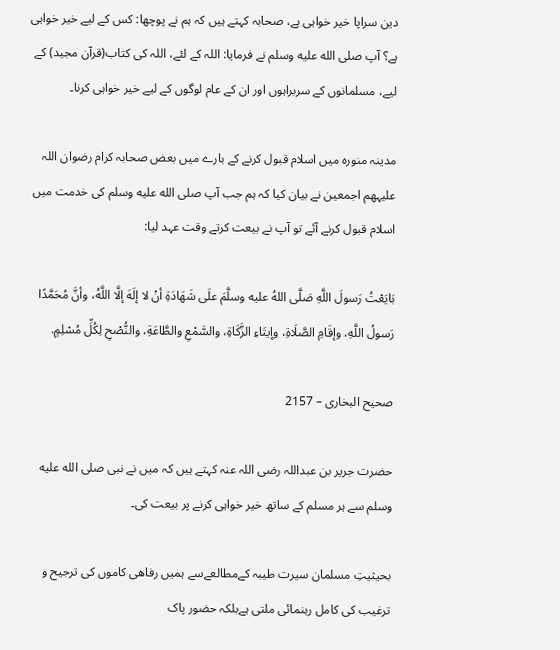دین سراپا خیر خواہی ہے، صحابہ کہتے ہیں کہ ہم نے پوچھا: کس کے لیے خیر خواہی ہے؟ آپ صلى الله عليه وسلم نے فرمایا: اللہ کے لئے، اللہ کی کتاب(قرآن مجید) کے لیے، مسلمانوں کے سربراہوں اور ان کے عام لوگوں کے لیے خیر خواہی کرنا۔

مدینہ منورہ میں اسلام قبول کرنے کے بارے میں بعض صحابہ کرام رضوان اللہ علیہھم اجمعین نے بیان کیا کہ ہم جب آپ صلى الله عليه وسلم کی خدمت میں اسلام قبول کرنے آئے تو آپ نے بیعت کرتے وقت عہد لیا:

بَايَعْتُ رَسولَ اللَّهِ صَلَّى اللهُ عليه وسلَّمَ علَى شَهَادَةِ أنْ لا إلَهَ إلَّا اللَّهُ، وأنَّ مُحَمَّدًا رَسولُ اللَّهِ، وإقَامِ الصَّلَاةِ، وإيتَاءِ الزَّكَاةِ، والسَّمْعِ والطَّاعَةِ، والنُّصْحِ لِكُلِّ مُسْلِمٍ.

صحیح البخاری – 2157

حضرت جریر بن عبداللہ رضی اللہ عنہ کہتے ہیں کہ میں نے نبی صلى الله عليه وسلم سے ہر مسلم کے ساتھ خیر خواہی کرنے پر بیعت کی۔

بحیثیتِ مسلمان سیرت طیبہ کےمطالعےسے ہمیں رفاهی کاموں کی ترجیح و ترغیب کی کامل رہنمائی ملتی ہےبلکہ حضور پاک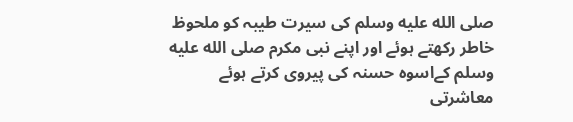صلى الله عليه وسلم کی سیرت طیبہ کو ملحوظ خاطر رکھتے ہوئے اور اپنے نبی مکرم صلى الله عليه وسلم کےاسوہ حسنہ کی پیروی کرتے ہوئے معاشرتی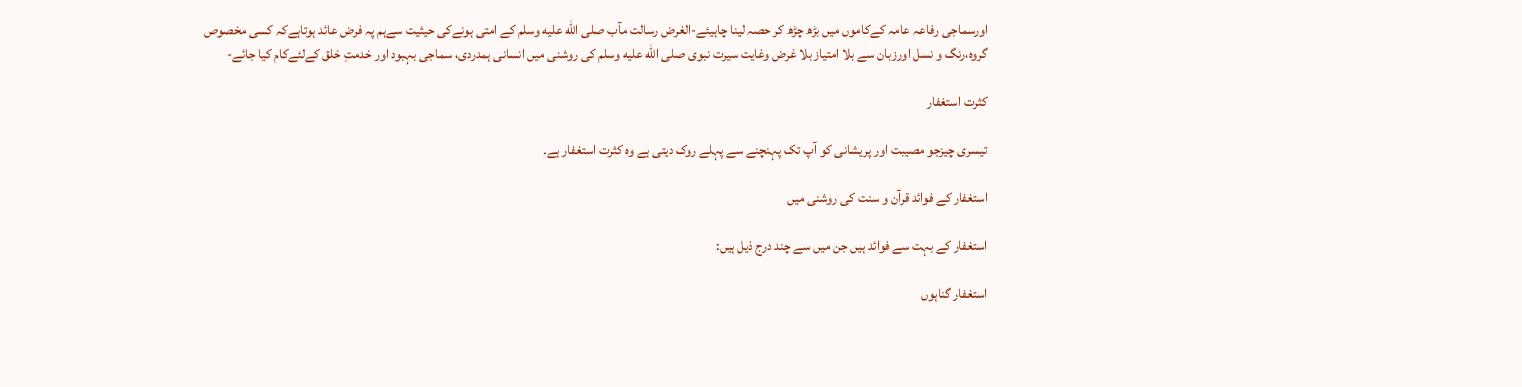اورسماجی رفاعہ عامہ کےکاموں میں بڑھ چڑھ کر حصہ لینا چاہیئے-الغرض رسالت مآب صلى الله عليه وسلم کے امتی ہونےکی حیثیت سےہم پہ فرض عائد ہوتاہےکہ کسی مخصوص گروہ،رنگ و نسل اورزبان سے بلا امتیاز بلا غرض وغایت سیرت نبوی صلى الله عليه وسلم کی روشنی میں انسانی ہمدردی، سماجی بہبود اور خدمتِ خلق کےلئےکام کیا جائے-

کثرت استغفار

تیسری چیزجو مصیبت اور پریشانی کو آپ تک پہنچنے سے پہلے روک دیتی ہے وہ کثرت استغفار ہے۔

استغفار کے فوائد قرآن و سنت کی روشنی میں

استغفار کے بہت سے فوائد ہیں جن میں سے چند درج ذیل ہیں:

استغفار گناہوں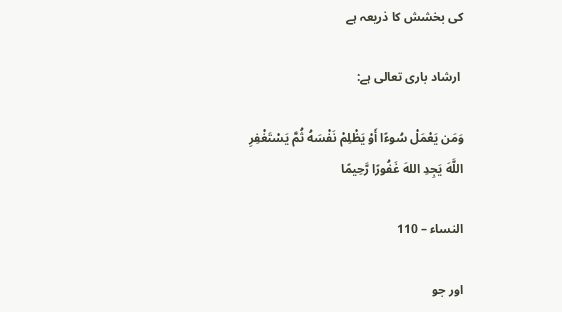کی بخشش کا ذریعہ ہے

 ارشاد باری تعالی ہے:

وَمَن يَعْمَلْ سُوءًا أَوْ يَظْلِمْ نَفْسَهُ ثُمَّ يَسْتَغْفِرِ اللَّهَ يَجِدِ اللهَ غَفُورًا رَّحِيمًا

النساء – 110

اور جو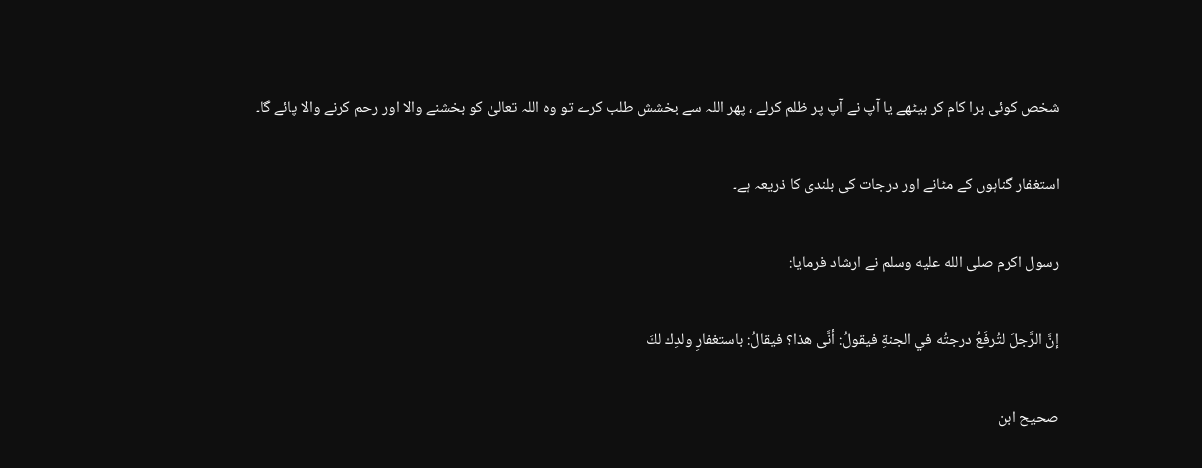شخص کوئی برا کام کر بیٹھے یا آپ نے آپ پر ظلم کرلے ، پھر اللہ سے بخشش طلب کرے تو وہ اللہ تعالیٰ کو بخشنے والا اور رحم کرنے والا پائے گا۔

استغفار گناہوں کے مٹانے اور درجات کی بلندی کا ذریعہ ہے۔

رسول اکرم صلى الله عليه وسلم نے ارشاد فرمایا:

إنَّ الرَّجلَ لتُرفَعُ درجتُه في الجنةِ فيقولُ: أنَّى هذا؟ فيقالُ: باستغفارِ ولدِك لكَ

صحيح ابن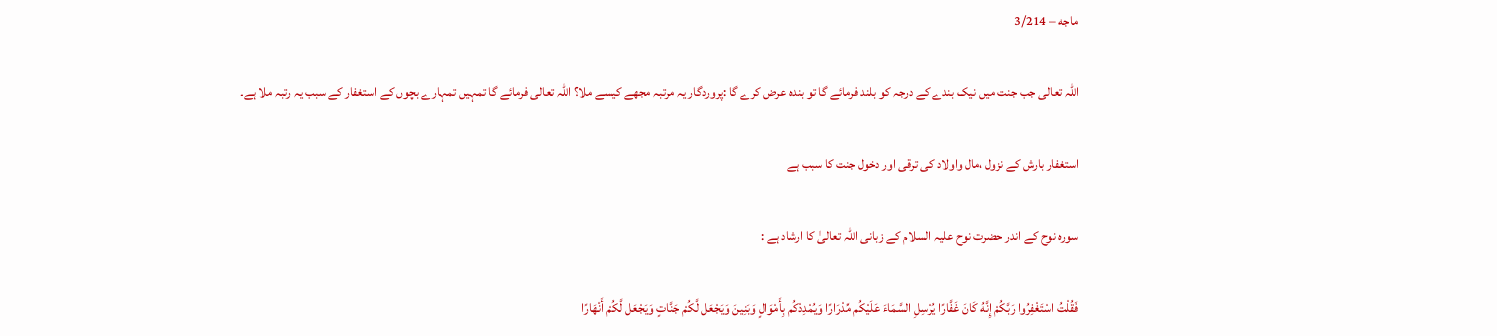ماجه – 3/214

اللہ تعالی جب جنت میں نیک بندے کے درجہ کو بلند فرمائے گا تو بندہ عرض کرے گا :پروردگار یہ مرتبہ مجھے کیسے ملا؟ اللہ تعالی فرمائے گا تمہیں تمہارے بچوں کے استغفار کے سبب یہ رتبہ ملا ہے۔

استغفار بارش کے نزول ،مال واولاد کی ترقی اور دخول جنت کا سبب ہے

سورہ نوح کے اندر حضرت نوح علیہ السلام کے زبانی اللہ تعالیٰ کا ارشاد ہے :

فَقُلْتُ اسْتَغْفِرُوا رَبَّكُمْ إِنَّهُ كَانَ غَفَّارًا يُرْسِلِ السَّمَاءَ عَلَيْكُم مِّدْرَارًا وَيُمْدِدْكُم بِأَمْوَالٍ وَبَنِينَ وَيَجْعَل لَّكُمْ جَنَّاتٍ وَيَجْعَل لَّكُمْ أَنْهَارًا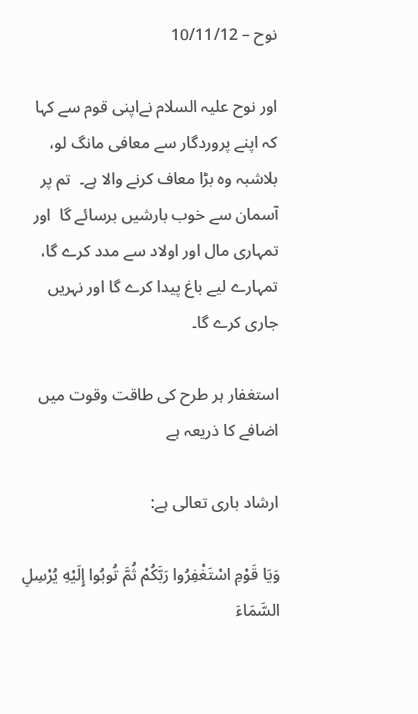نوح – 10/11/12

اور نوح علیہ السلام نےاپنی قوم سے کہا کہ اپنے پروردگار سے معافی مانگ لو، بلاشبہ وہ بڑا معاف کرنے والا ہے۔  تم پر آسمان سے خوب بارشیں برسائے گا  اور تمہاری مال اور اولاد سے مدد کرے گا، تمہارے لیے باغ پیدا کرے گا اور نہریں جاری کرے گا۔

استغفار ہر طرح کی طاقت وقوت میں اضافے کا ذریعہ ہے

ارشاد باری تعالی ہے:

وَيَا قَوْمِ اسْتَغْفِرُوا رَبَّكُمْ ثُمَّ تُوبُوا إِلَيْهِ يُرْسِلِ السَّمَاءَ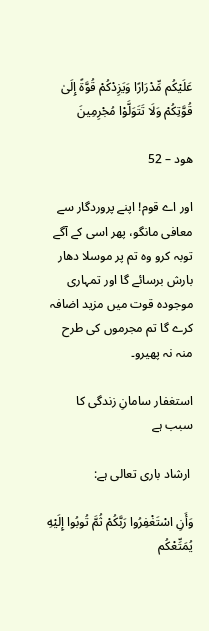عَلَيْكُم مِّدْرَارًا وَيَزِدْكُمْ قُوَّةً إِلَىٰ قُوَّتِكُمْ وَلَا تَتَوَلَّوْا مُجْرِمِينَ

ھود – 52

اور اے قوم! اپنے پروردگار سے معافی مانگو، پھر اسی کے آگے توبہ کرو وہ تم پر موسلا دھار بارش برسائے گا اور تمہاری موجودہ قوت میں مزید اضافہ کرے گا تم مجرموں کی طرح منہ نہ پھیرو۔

استغفار سامانِ زندگی کا سبب ہے

 ارشاد باری تعالی ہے:

وَأَنِ اسْتَغْفِرُوا رَبَّكُمْ ثُمَّ تُوبُوا إِلَيْهِ يُمَتِّعْكُم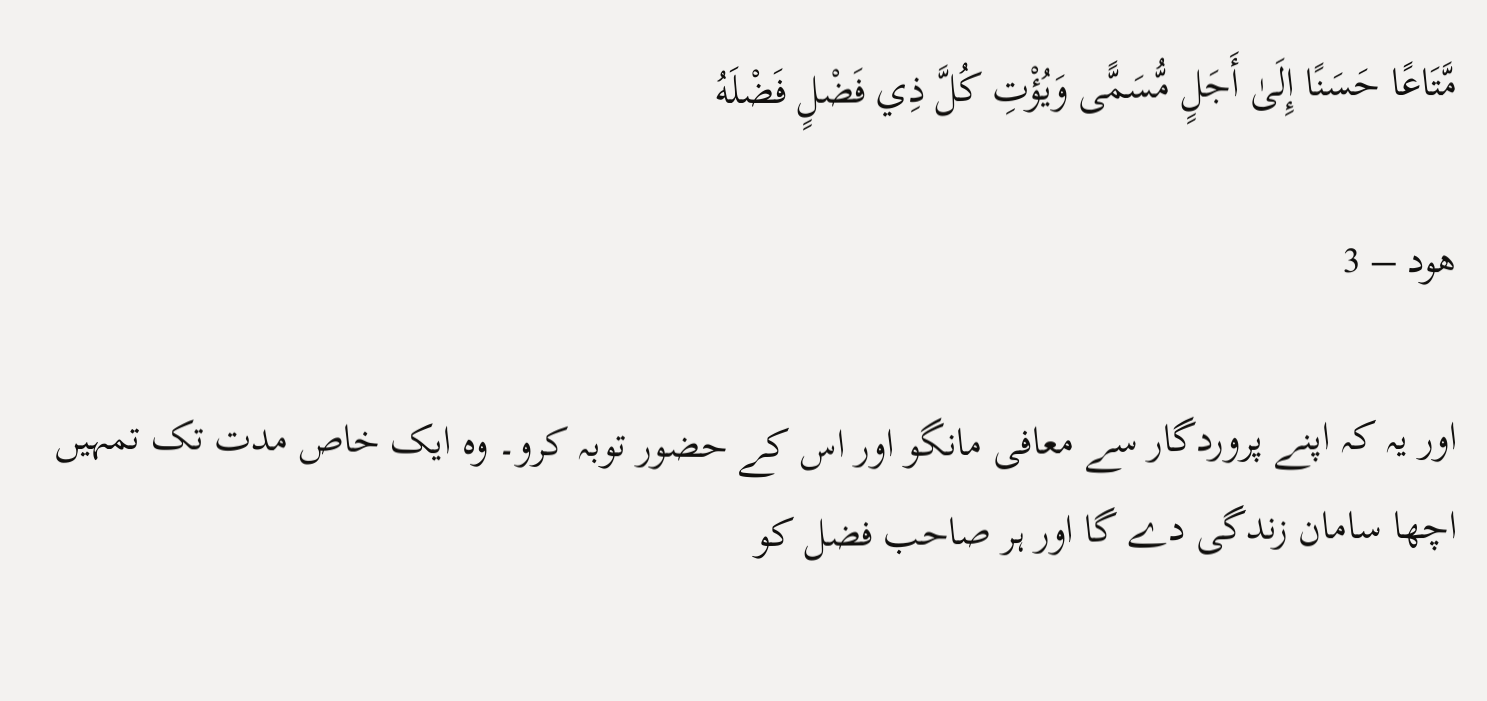مَّتَاعًا حَسَنًا إِلَىٰ أَجَلٍ مُّسَمًّى وَيُؤْتِ كُلَّ ذِي فَضْلٍ فَضْلَهُ

ھود – 3

اور یہ کہ اپنے پروردگار سے معافی مانگو اور اس کے حضور توبہ کرو۔ وہ ایک خاص مدت تک تمہیں اچھا سامان زندگی دے گا اور ہر صاحب فضل کو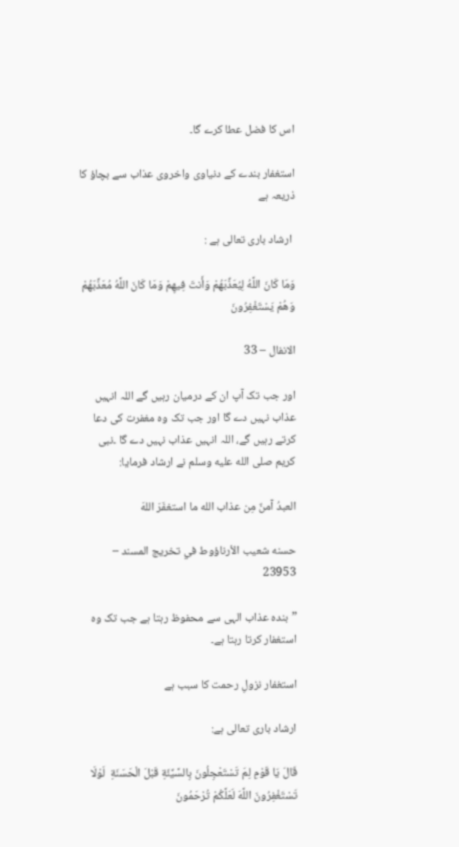اس کا فضل عطا کرے گا۔

استغفار بندے کے دنیاوی واخروی عذاب سے بچاؤ کا ذریعہ ہے

 ارشاد باری تعالی ہے :

وَمَا كَانَ اللَّهُ لِيُعَذِّبَهُمْ وَأَنتَ فِيهِمْ وَمَا كَانَ اللَّهُ مُعَذِّبَهُمْ وَهُمْ يَسْتَغْفِرُونَ

الانفال – 33

اور جب تک آپ ان کے درمیان رہیں گے اللہ انہیں عذاب نہیں دے گا اور جب تک وہ مغفرت کی دعا کرتے رہیں گے، اللہ انہیں عذاب نہیں دے گا ۔نبی كریم صلى الله عليه وسلم نے ارشاد فرمایا:

العبدُ آمنٌ مِن عذاب الله ما استغفَرَ اللهَ

حسنه شعيب الأرناؤوط في تخريج المسند – 23953

”بندہ عذاب الہی سے محفوظ رہتا ہے جب تک وہ استغفار کرتا رہتا ہے۔

استغفار نزولِ رحمت کا سبب ہے

ارشاد باری تعالی ہے:

قَالَ يَا قَوْمِ لِمَ تَسْتَعْجِلُونَ بِالسَّيِّئَةِ قَبْلَ الْحَسَنَةِ  لَوْلَا تَسْتَغْفِرُونَ اللَّهَ لَعَلَّكُمْ تُرْحَمُونَ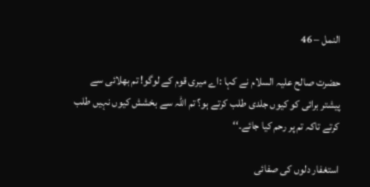النمل – 46

حضرت صالح علیہ السلام نے کہا :اے میری قوم کے لوگو! تم بھلائی سے پیشتر برائی کو کیوں جلدی طلب کرتے ہو؟ تم اللہ سے بخشش کیوں نہیں طلب کرتے تاکہ تم پر رحم کیا جائے۔‘‘

استغفار دلوں کی صفائی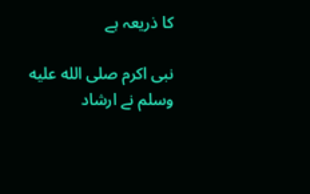کا ذریعہ ہے

نبی اکرم صلى الله عليه وسلم نے ارشاد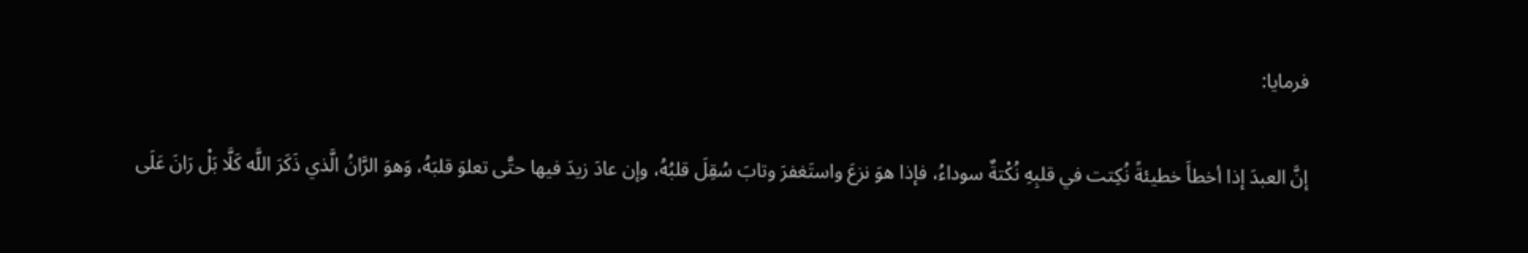فرمایا:

إنَّ العبدَ إذا أخطأَ خطيئةً نُكِتت في قلبِهِ نُكْتةٌ سوداءُ، فإذا هوَ نزعَ واستَغفرَ وتابَ سُقِلَ قلبُهُ، وإن عادَ زيدَ فيها حتَّى تعلوَ قلبَهُ، وَهوَ الرَّانُ الَّذي ذَكَرَ اللَّه كَلَّا بَلْ رَانَ عَلَى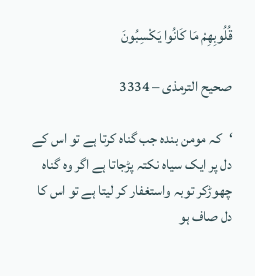قُلُوبِهِمْ مَا كَانُوا يَكْسِبُونَ

صحیح الترمذی – 3334

‘کہ مومن بندہ جب گناہ کرتا ہے تو اس کے دل پر ایک سیاہ نکتہ پڑجاتا ہے اگر وہ گناہ چھوڑکر توبہ واستغفار کر لیتا ہے تو اس کا دل صاف ہو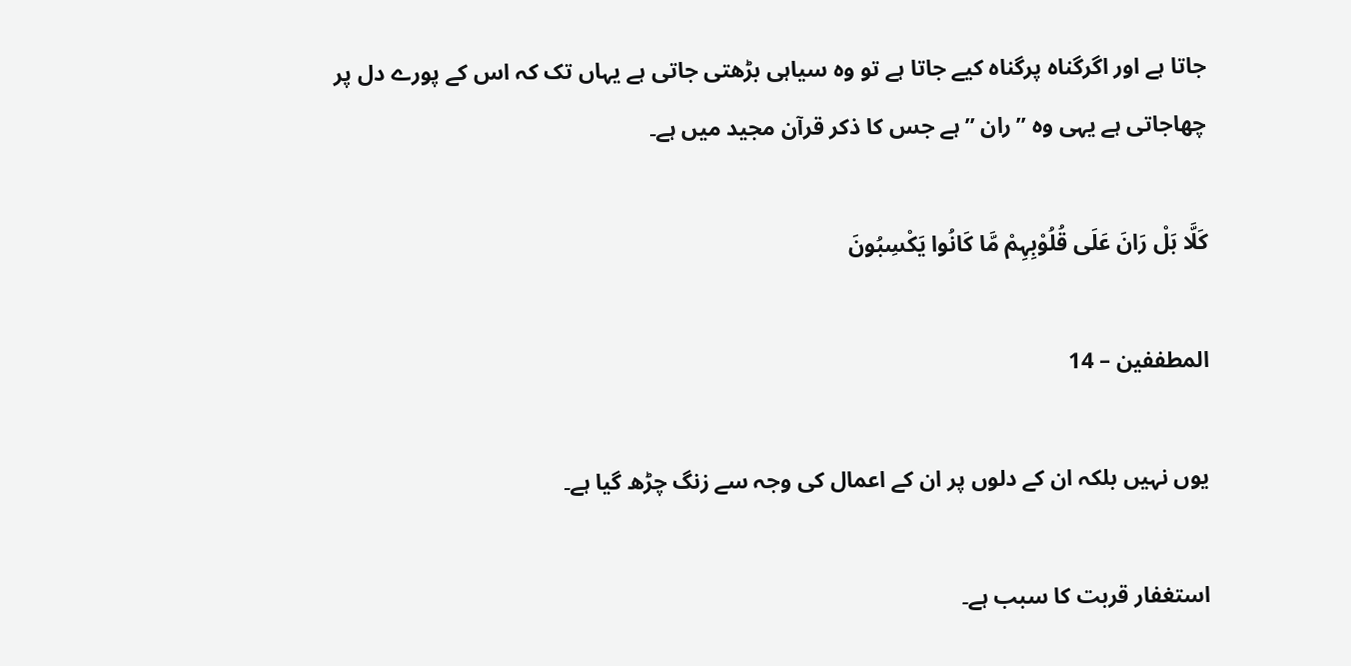جاتا ہے اور اگرگناہ پرگناہ کیے جاتا ہے تو وہ سیاہی بڑھتی جاتی ہے یہاں تک کہ اس کے پورے دل پر چھاجاتی ہے یہی وہ ”ران ”ہے جس کا ذکر قرآن مجید میں ہے۔

کَلَّا بَلْ رَانَ عَلَی قُلُوْبِہِمْ مَّا کَانُوا یَکْسِبُونَ

المطففین – 14

یوں نہیں بلکہ ان کے دلوں پر ان کے اعمال کی وجہ سے زنگ چڑھ گیا ہے۔

استغفار قربت کا سبب ہے۔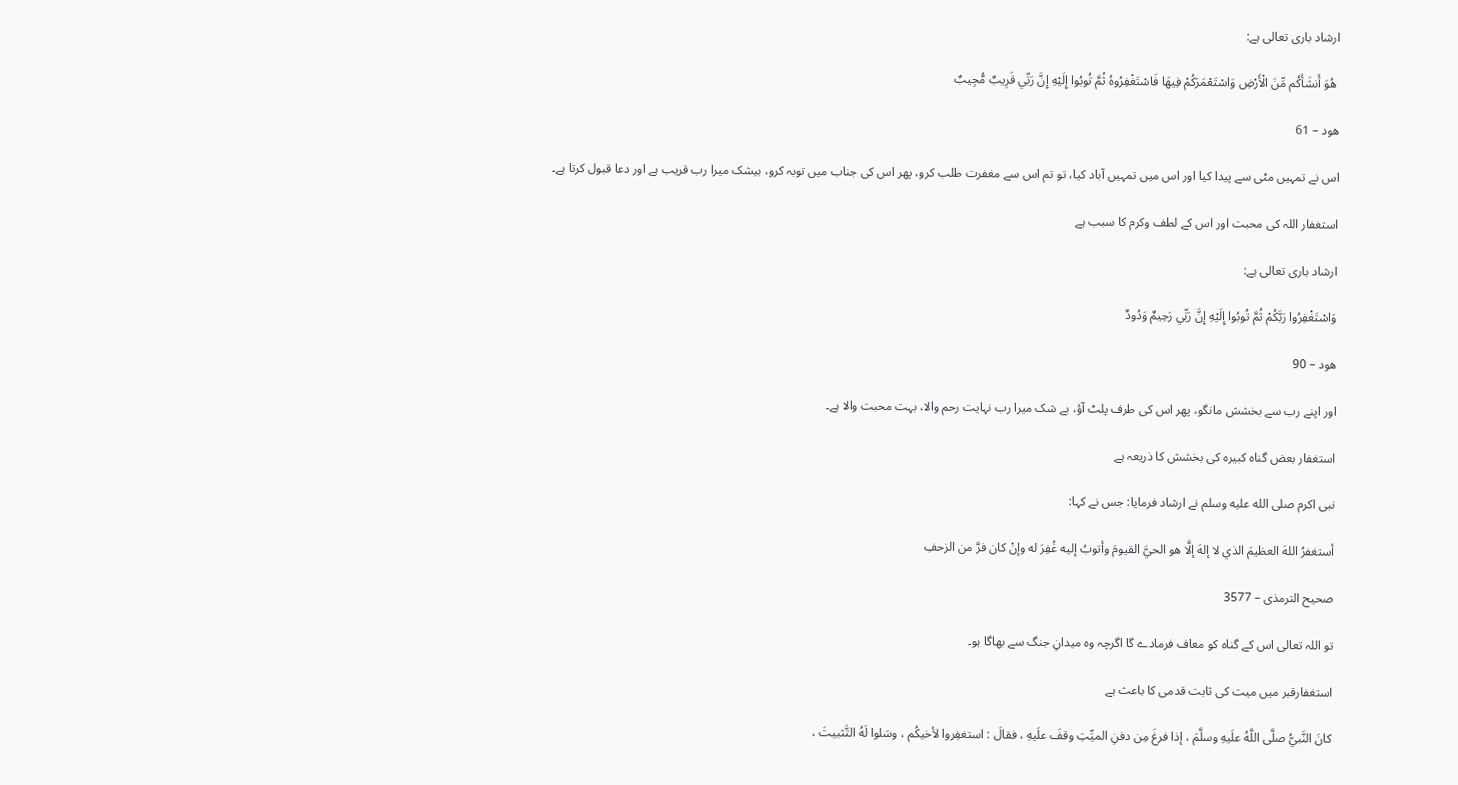ارشاد باری تعالی ہے:

 هُوَ أَنشَأَكُم مِّنَ الْأَرْضِ وَاسْتَعْمَرَكُمْ فِيهَا فَاسْتَغْفِرُوهُ ثُمَّ تُوبُوا إِلَيْهِ إِنَّ رَبِّي قَرِيبٌ مُّجِيبٌ

ھود – 61

اس نے تمہیں مٹی سے پیدا کیا اور اس میں تمہیں آباد کیا، تو تم اس سے مغفرت طلب کرو، پھر اس کی جناب میں توبہ کرو، بیشک میرا رب قریب ہے اور دعا قبول کرتا ہے۔

استغفار اللہ کی محبت اور اس کے لطف وکرم کا سبب ہے

ارشاد باری تعالی ہے:

وَاسْتَغْفِرُوا رَبَّكُمْ ثُمَّ تُوبُوا إِلَيْهِ إِنَّ رَبِّي رَحِيمٌ وَدُودٌ

ھود – 90

اور اپنے رب سے بخشش مانگو، پھر اس کی طرف پلٹ آؤ، بے شک میرا رب نہایت رحم والا، بہت محبت والا ہے۔

استغفار بعض گناہ کبیرہ کی بخشش کا ذریعہ ہے

نبی اکرم صلى الله عليه وسلم نے ارشاد فرمایا: جس نے کہا:

أستغفرُ اللهَ العظيمَ الذي لا إلهَ إلَّا هو الحيَّ القيومَ وأتوبُ إليه غُفِرَ له وإنْ كان فرَّ من الزحفِ

صحیح الترمذی – 3577

تو اللہ تعالی اس کے گناہ کو معاف فرمادے گا اگرچہ وہ میدانِ جنگ سے بھاگا ہو۔

استغفارقبر میں میت کی ثابت قدمی کا باعث ہے

كانَ النَّبيُّ صلَّى اللَّهُ علَيهِ وسلَّمَ ، إذا فرغَ مِن دفنِ الميِّتِ وقفَ علَيهِ ، فقالَ : استغفِروا لأخيكُم ، وسَلوا لَهُ التَّثبيتَ ،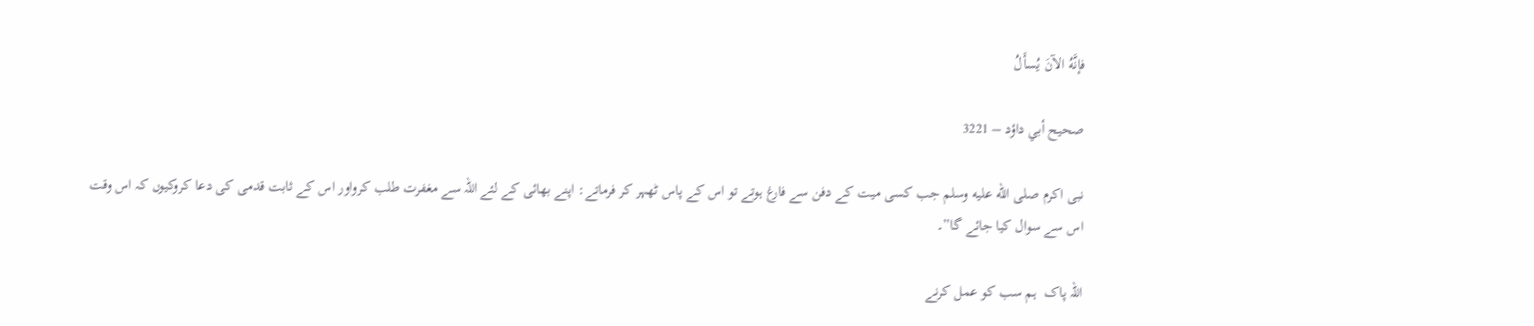فإنَّهُ الآنَ يُسأَلُ

صحیح أبي داؤد – 3221

نبی اکرم صلى الله عليه وسلم جب کسی میت کے دفن سے فارغ ہوتے تو اس کے پاس ٹھہر کر فرماتے: اپنے بھائی کے لئے اللہ سے مغفرت طلب کرواور اس کے ثابت قدمی کی دعا کروکیوں کہ اس وقت اس سے سوال کیا جائے گا”۔

اللہ پاک  ہم سب کو عمل کرنے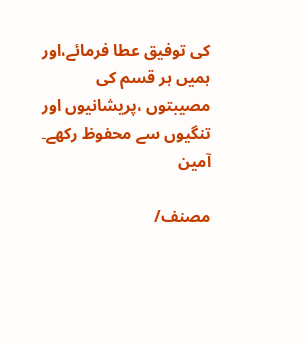کی توفیق عطا فرمائے،اور ہمیں ہر قسم کی مصیبتوں ،پریشانیوں اور تنگیوں سے محفوظ رکھے۔ آمین

مصنف/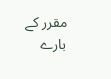مقرر کے بارے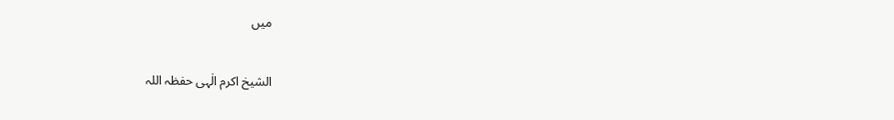میں

الشیخ اکرم الٰہی حفظہ اللہ